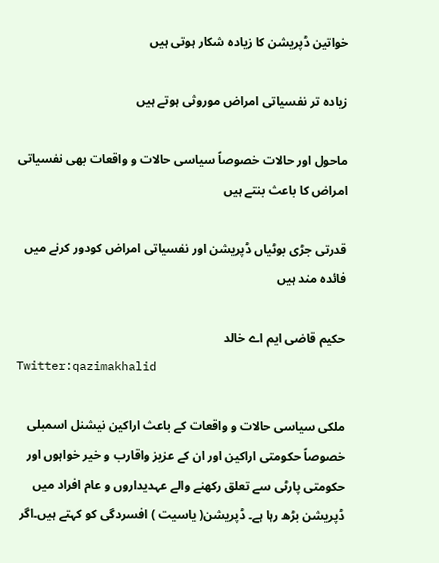خواتین ڈپریشن کا زیادہ شکار ہوتی ہیں

زیادہ تر نفسیاتی امراض موروثی ہوتے ہیں

ماحول اور حالات خصوصاً سیاسی حالات و واقعات بھی نفسیاتی امراض کا باعث بنتے ہیں

قدرتی جڑی بوٹیاں ڈپریشن اور نفسیاتی امراض کودور کرنے میں فائدہ مند ہیں

حکیم قاضی ایم اے خالد
Twitter:qazimakhalid

ملکی سیاسی حالات و واقعات کے باعث اراکین نیشنل اسمبلی خصوصاً حکومتی اراکین اور ان کے عزیز واقارب و خیر خواہوں اور حکومتی پارٹی سے تعلق رکھنے والے عہدیداروں و عام افراد میں ڈپریشن بڑھ رہا ہے۔ ڈپریشن( یاسیت ) افسردگی کو کہتے ہیں۔اگر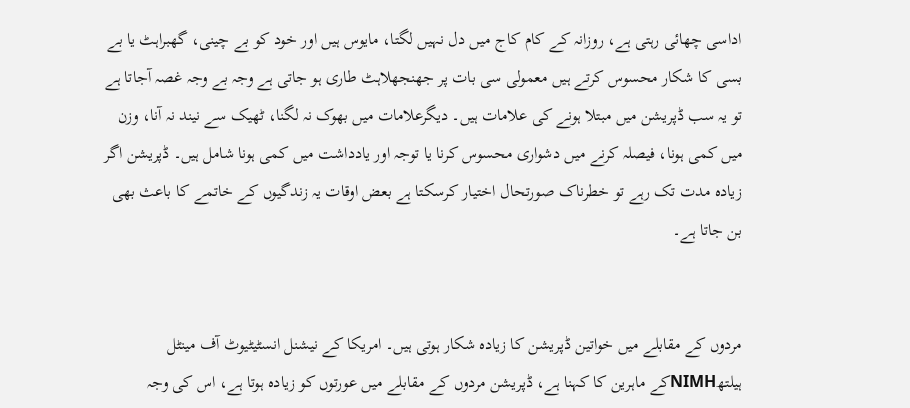اداسی چھائی رہتی ہے، روزانہ کے کام کاج میں دل نہیں لگتا، مایوس ہیں اور خود کو بے چینی، گھبراہٹ یا بے بسی کا شکار محسوس کرتے ہیں معمولی سی بات پر جھنجھلاہٹ طاری ہو جاتی ہے وجہ بے وجہ غصہ آجاتا ہے تو یہ سب ڈپریشن میں مبتلا ہونے کی علامات ہیں۔ دیگرعلامات میں بھوک نہ لگنا، ٹھیک سے نیند نہ آنا، وزن میں کمی ہونا، فیصلہ کرنے میں دشواری محسوس کرنا یا توجہ اور یادداشت میں کمی ہونا شامل ہیں۔ ڈپریشن اگر زیادہ مدت تک رہے تو خطرناک صورتحال اختیار کرسکتا ہے بعض اوقات یہ زندگیوں کے خاتمے کا باعث بھی بن جاتا ہے۔


مردوں کے مقابلے میں خواتین ڈپریشن کا زیادہ شکار ہوتی ہیں۔ امریکا کے نیشنل انسٹیٹیوٹ آف مینٹل ہیلتھNIMHکے ماہرین کا کہنا ہے، ڈپریشن مردوں کے مقابلے میں عورتوں کو زیادہ ہوتا ہے، اس کی وجہ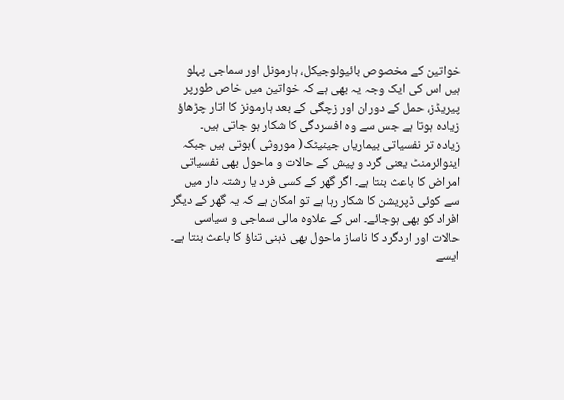خواتین کے مخصوص بائیولوجیکل، ہارمونل اور سماجی پہلو ہیں اس کی ایک وجہ یہ بھی ہے کہ خواتین میں خاص طورپر پیریڈز، حمل کے دوران اور زچگی کے بعد ہارمونز کا اتار چڑھاؤ زیادہ ہوتا ہے جس سے وہ افسردگی کا شکار ہو جاتی ہیں۔
زیادہ تر نفسیاتی بیماریاں جینیٹک( موروثی )ہوتی ہیں جبکہ اینوائرمنٹ یعنی گرد و پیش کے حالات و ماحول بھی نفسیاتی امراض کا باعث بنتا ہے۔ اگر گھر کے کسی فرد یا رشتہ دار میں سے کوئی ڈپریشن کا شکار رہا ہے تو امکان ہے کہ یہ گھر کے دیگر افراد کو بھی ہوجائے۔ اس کے علاوہ مالی سماجی و سیاسی حالات اور اردگرد کا ناساز ماحول بھی ذہنی تناؤ کا باعث بنتا ہے۔ ایسے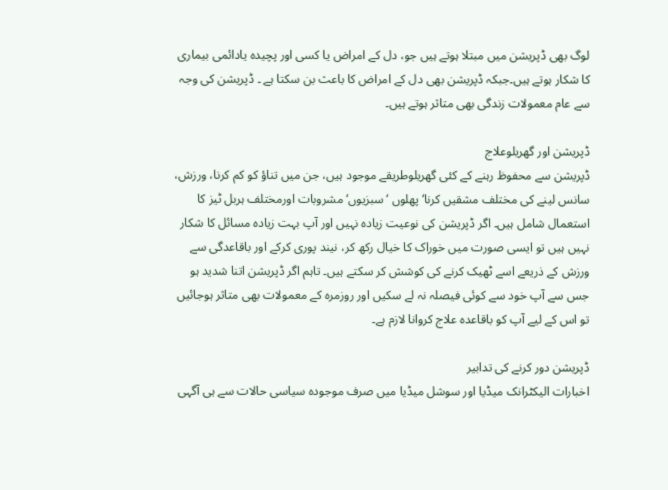لوگ بھی ڈپریشن میں مبتلا ہوتے ہیں جو، دل کے امراض یا کسی اور پچیدہ یادائمی بیماری کا شکار ہوتے ہیں۔جبکہ ڈپریشن بھی دل کے امراض کا باعث بن سکتا ہے ۔ ڈپریشن کی وجہ سے عام معمولات زندگی بھی متاثر ہوتے ہیں۔

ڈپریشن اور گھریلوعلاج
ڈپریشن سے محفوظ رہنے کے کئی گھریلوطریقے موجود ہیں، جن میں تناؤ کو کم کرنا، ورزش، سانس لینے کی مختلف مشقیں کرنا‘پھلوں ‘سبزیوں‘ مشروبات اورمختلف ہربل ٹیز کا استعمال شامل ہیں۔ اگر ڈپریشن کی نوعیت زیادہ نہیں اور آپ بہت زیادہ مسائل کا شکار نہیں ہیں تو ایسی صورت میں خوراک کا خیال رکھ کر، نیند پوری کرکے اور باقاعدگی سے ورزش کے ذریعے اسے ٹھیک کرنے کی کوشش کر سکتے ہیں۔ تاہم اگر ڈپریشن اتنا شدید ہو جس سے آپ خود سے کوئی فیصلہ نہ لے سکیں اور روزمرہ کے معمولات بھی متاثر ہوجائیں تو اس کے لیے آپ کو باقاعدہ علاج کروانا لازم ہے۔

ڈپریشن دور کرنے کی تدابیر
اخبارات الیکٹرانک میڈیا اور سوشل میڈیا میں صرف موجودہ سیاسی حالات سے ہی آگہی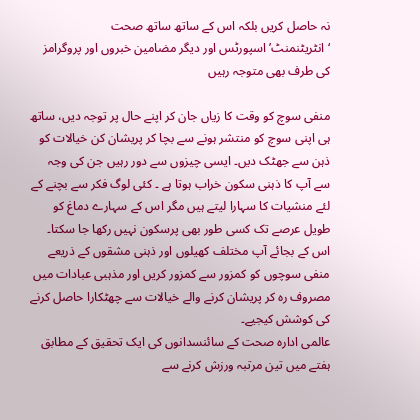نہ حاصل کریں بلکہ اس کے ساتھ ساتھ صحت ‘انٹریٹنمنٹ’اسپورٹس اور دیگر مضامین خبروں اور پروگرامز کی طرف بھی متوجہ رہیں

منفی سوچ کو وقت کا زیاں جان کر اپنے حال پر توجہ دیں، ساتھ ہی اپنی سوچ کو منتشر ہونے سے بچا کر پریشان کن خیالات کو ذہن سے جھٹک دیں۔ ایسی چیزوں سے دور رہیں جن کی وجہ سے آپ کا ذہنی سکون خراب ہوتا ہے ۔ کئی لوگ فکر سے بچنے کے لئے منشیات کا سہارا لیتے ہیں مگر اس کے سہارے دماغ کو طویل عرصے تک کسی طور بھی پرسکون نہیں رکھا جا سکتا۔ اس کے بجائے آپ مختلف کھیلوں اور ذہنی مشقوں کے ذریعے منفی سوچوں کو کمزور سے کمزور کریں اور مذہبی عبادات میں مصروف رہ کر پریشان کرنے والے خیالات سے چھٹکارا حاصل کرنے کی کوشش کیجیے۔
عالمی ادارہ صحت کے سائنسدانوں کی ایک تحقیق کے مطابق ہفتے میں تین مرتبہ ورزش کرنے سے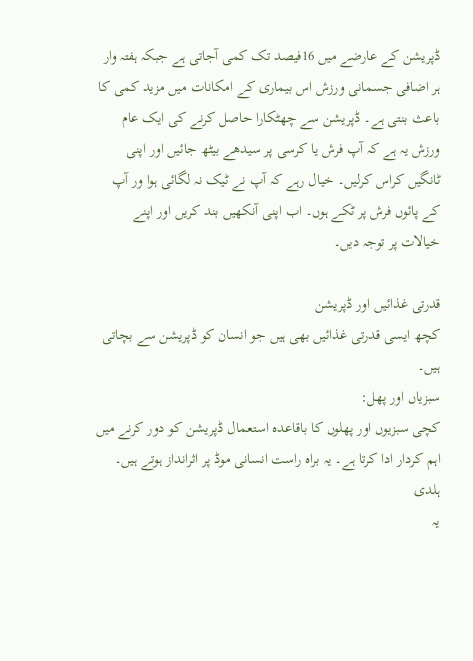ڈپریشن کے عارضے میں 16فیصد تک کمی آجاتی ہے جبکہ ہفتہ وار ہر اضافی جسمانی ورزش اس بیماری کے امکانات میں مزید کمی کا باعث بنتی ہے۔ ڈپریشن سے چھٹکارا حاصل کرنے کی ایک عام ورزش یہ ہے کہ آپ فرش یا کرسی پر سیدھے بیٹھ جائیں اور اپنی ٹانگیں کراس کرلیں۔ خیال رہے کہ آپ نے ٹیک نہ لگائی ہوا ور آپ کے پائوں فرش پر ٹکے ہوں۔ اب اپنی آنکھیں بند کریں اور اپنے خیالات پر توجہ دیں۔

قدرتی غذائیں اور ڈپریشن
کچھ ایسی قدرتی غذائیں بھی ہیں جو انسان کو ڈپریشن سے بچاتی ہیں۔
سبزیاں اور پھل:
کچی سبزیوں اور پھلوں کا باقاعدہ استعمال ڈپریشن کو دور کرنے میں اہم کردار ادا کرتا ہے۔ یہ براہ راست انسانی موڈ پر اثرانداز ہوتے ہیں۔
ہلدی
یہ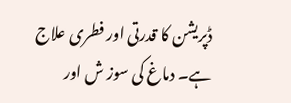ڈپریشن کا قدرتی اور فطری علاج ہے۔ دماغ کی سوز ش اور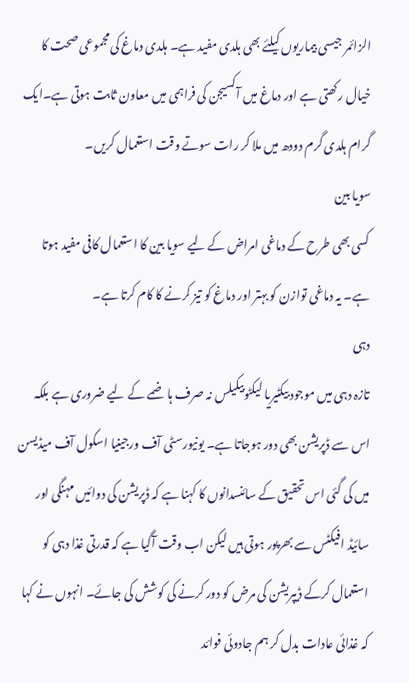الزائمر جیسی بیماریوں کیلئے بھی ہلدی مفید ہے۔ ہلدی دماغ کی مجموعی صحت کا خیال رکھتی ہے اور دماغ میں آکسیجن کی فراہمی میں معاون ثابت ہوتی ہے۔ایک گرام ہلدی گرم دودھ میں ملا کر رات سوتے وقت استعمال کریں۔
سویا بین
کسی بھی طرح کے دماغی امراض کے لیے سویا بین کا استعمال کافی مفید ہوتا ہے۔ یہ دماغی توازن کو بہتر اور دماغ کو تیز کرنے کا کام کرتا ہے۔
دہی
تازہ دہی میں موجود بیکٹیریا لیکٹوبیکیلس نہ صرف ہاضمے کے لیے ضروری ہے بلکہ اس سے ڈپریشن بھی دور ہوجاتا ہے۔ یونیورسٹی آف ورجینیا اسکول آف میڈیسن میں کی گئی اس تحقیق کے سائنسدانوں کا کہنا ہے کہ ڈپریشن کی دوائیں مہنگی اور سائیڈ افیکٹس سے بھرپور ہوتی ہیں لیکن اب وقت آگیا ہے کہ قدرتی غذا دہی کو استعمال کرکے ڈیپریشن کی مرض کو دور کرنے کی کوشش کی جائے۔ انہوں نے کہا کہ غذائی عادات بدل کر ہم جادوئی فوائد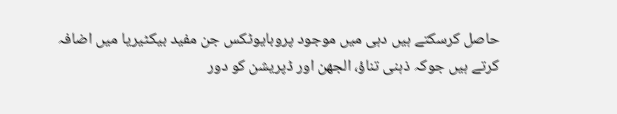حاصل کرسکتے ہیں دہی میں موجود پروبایوٹکس جن مفید بیکٹیریا میں اضافہ کرتے ہیں جوکہ ذہنی تناؤ، الجھن اور ڈپریشن کو دور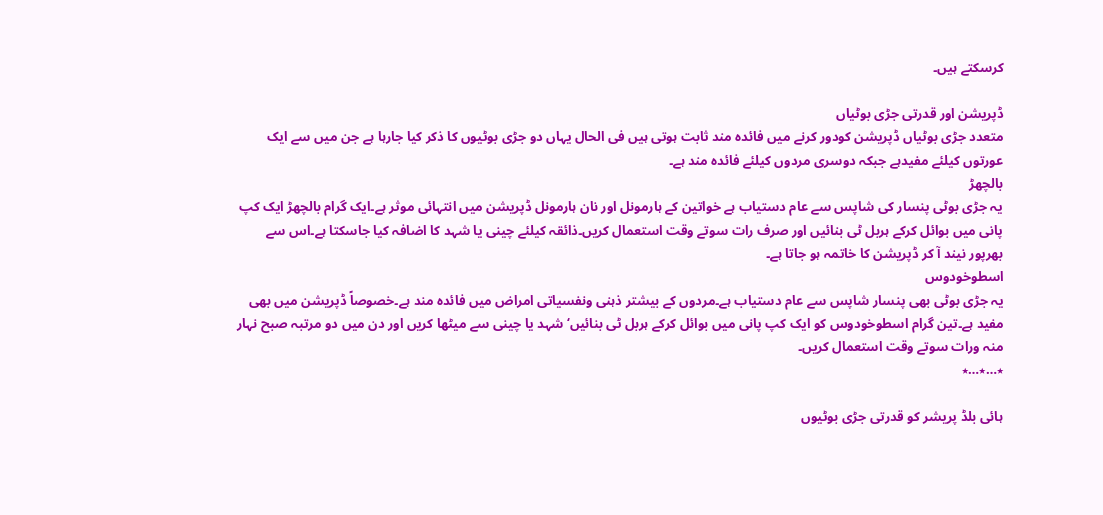کرسکتے ہیں۔

ڈپریشن اور قدرتی جڑی بوٹیاں
متعدد جڑی بوٹیاں ڈپریشن کودور کرنے میں فائدہ مند ثابت ہوتی ہیں فی الحال یہاں دو جڑی بوٹیوں کا ذکر کیا جارہا ہے جن میں سے ایک عورتوں کیلئے مفیدہے جبکہ دوسری مردوں کیلئے فائدہ مند ہے۔
بالچھڑ
یہ جڑی بوٹی پنسار کی شاپس سے عام دستیاب ہے خواتین کے ہارمونل اور نان ہارمونل ڈپریشن میں انتہائی موثر ہے۔ایک گرام بالچھڑ ایک کپ پانی میں بوائل کرکے ہربل ٹی بنائیں اور صرف رات سوتے وقت استعمال کریں۔ذائقہ کیلئے چینی یا شہد کا اضافہ کیا جاسکتا ہے۔اس سے بھرپور نیند آ کر ڈپریشن کا خاتمہ ہو جاتا ہے۔
اسطوخودوس
یہ جڑی بوٹی بھی پنسار شاپس سے عام دستیاب ہے۔مردوں کے بیشتر ذہنی ونفسیاتی امراض میں فائدہ مند ہے۔خصوصاً ڈپریشن میں بھی مفید ہے۔تین گرام اسطوخودوس کو ایک کپ پانی میں بوائل کرکے ہربل ٹی بنائیں‘شہد یا چینی سے میٹھا کریں اور دن میں دو مرتبہ صبح نہار منہ ورات سوتے وقت استعمال کریں۔
٭…٭…٭

ہائی بلڈ پریشر کو قدرتی جڑی بوٹیوں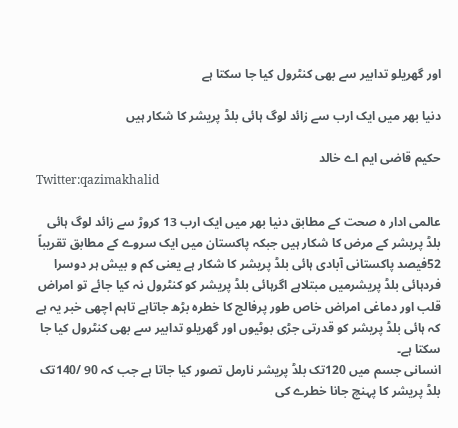اور گھریلو تدابیر سے بھی کنٹرول کیا جا سکتا ہے

دنیا بھر میں ایک ارب سے زائد لوگ ہائی بلڈ پریشر کا شکار ہیں

حکیم قاضی ایم اے خالد
Twitter:qazimakhalid

عالمی ادار ہ صحت کے مطابق دنیا بھر میں ایک ارب 13 کروڑ سے زائد لوگ ہائی بلڈ پریشر کے مرض کا شکار ہیں جبکہ پاکستان میں ایک سروے کے مطابق تقریباً 52فیصد پاکستانی آبادی ہائی بلڈ پریشر کا شکار ہے یعنی کم و بیش ہر دوسرا فردہائی بلڈ پریشرمیں مبتلاہے اگرہائی بلڈ پریشر کو کنٹرول نہ کیا جائے تو امراض قلب اور دماغی امراض خاص طور پرفالج کا خطرہ بڑھ جاتاہے تاہم اچھی خبر یہ ہے کہ ہائی بلڈ پریشر کو قدرتی جڑی بوٹیوں اور گھریلو تدابیر سے بھی کنٹرول کیا جا سکتا ہے۔
انسانی جسم میں 120تک بلڈ پریشر نارمل تصور کیا جاتا ہے جب کہ 90 /140تک بلڈ پریشر کا پہنچ جانا خطرے کی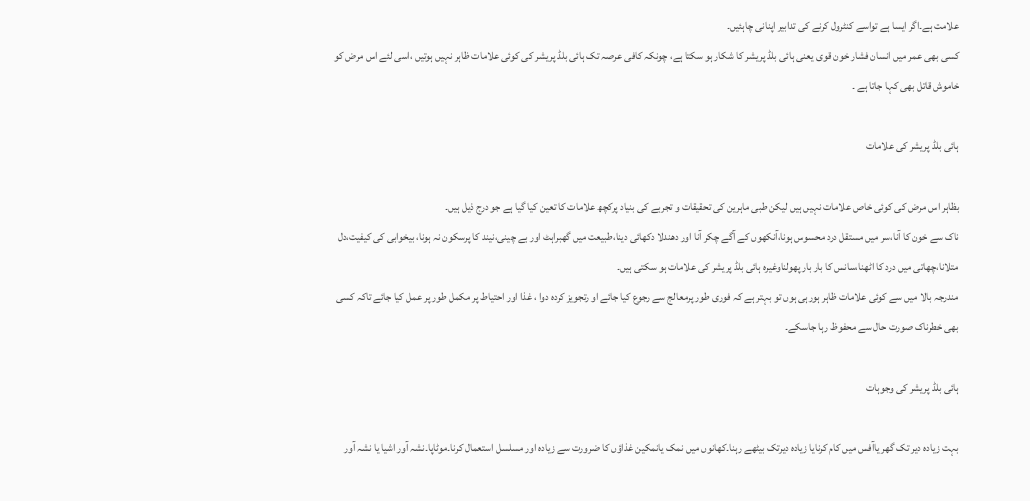علامت ہے۔اگر ایسا ہے تواسے کنٹرول کرنے کی تدابیر اپنانی چاہئیں۔
کسی بھی عمر میں انسان فشار خون قوی یعنی ہائی بلڈ پریشر کا شکار ہو سکتا ہے، چونکہ کافی عرصہ تک ہائی بلڈ پریشر کی کوئی علامات ظاہر نہیں ہوتیں ،اسی لئے اس مرض کو خاموش قاتل بھی کہا جاتا ہے ۔

ہائی بلڈ پریشر کی علامات

بظاہر اس مرض کی کوئی خاص علامات نہیں ہیں لیکن طبی ماہرین کی تحقیقات و تجربے کی بنیاد پرکچھ علامات کا تعین کیا گیا ہے جو درج ذیل ہیں۔
ناک سے خون کا آنا،سر میں مستقل درد محسوس ہونا،آنکھوں کے آگے چکر آنا اور دھندلا دکھائی دینا،طبیعت میں گھبراہٹ اور بے چینی،نیند کا پرسکون نہ ہونا، بیخوابی کی کیفیت،دل متلانا،چھاتی میں درد کا اٹھنا،سانس کا بار بار پھولناوغیرہ ہائی بلڈ پریشر کی علامات ہو سکتی ہیں۔
مندرجہ بالا میں سے کوئی علامات ظاہر ہورہی ہوں تو بہتر ہے کہ فوری طور پرمعالج سے رجوع کیا جائے او رتجویز کردہ دوا ، غذا اور احتیاط پر مکمل طور پر عمل کیا جائے تاکہ کسی بھی خطرناک صورت حال سے محفوظ رہا جاسکے۔

ہائی بلڈ پریشر کی وجوہات

بہت زیادہ دیر تک گھر یاآفس میں کام کرنایا زیادہ دیرتک بیٹھے رہنا۔کھانوں میں نمک یانمکین غذاؤں کا ضرورت سے زیادہ اور مسلسل استعمال کرنا۔موٹاپا۔نشہ آور اشیا یا نشہ آور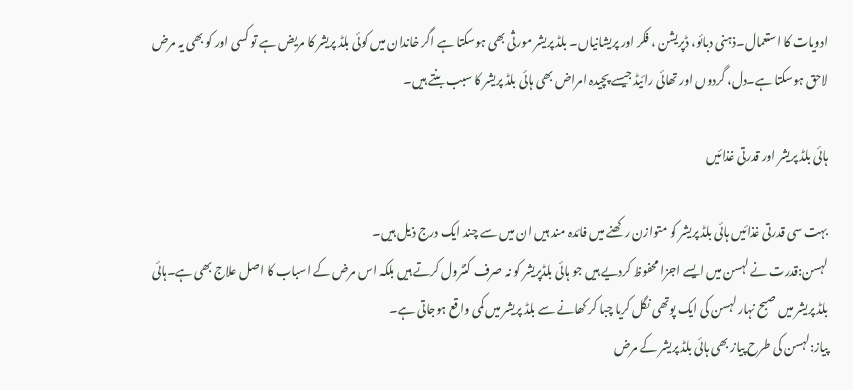ادویات کا استعمال۔ذہنی دبائو، ڈپریشن ، فکر اور پریشانیاں۔ بلڈ پریشر مورثی بھی ہوسکتا ہے اگر خاندان میں کوئی بلڈ پریشر کا مریض ہے تو کسی اور کو بھی یہ مرض لاحق ہوسکتا ہے۔دل، گردوں اور تھائی رائیڈ جیسے پچیدہ امراض بھی ہائی بلڈ پریشر کا سبب بنتے ہیں۔

ہائی بلڈ پریشر اور قدرتی غذائیں

بہت سی قدرتی غذائیں ہائی بلڈ پریشر کو متوازن رکھنے میں فائدہ مند ہیں ان میں سے چند ایک درج ذیل ہیں۔
لہسن:قدرت نے لہسن میں ایسے اجزا محفوظ کردیے ہیں جو ہائی بلڈپریشر کو نہ صرف کنٹرول کرتے ہیں بلکہ اس مرض کے اسباب کا اصل علاج بھی ہے۔ہائی بلڈ پریشر میں صبح نہار لہسن کی ایک پوتھی نگل کریا چبا کر کھانے سے بلڈ پریشر میں کمی واقع ہوجاتی ہے۔
پیاز:لہسن کی طرح پیاز بھی ہائی بلڈ پریشر کے مرض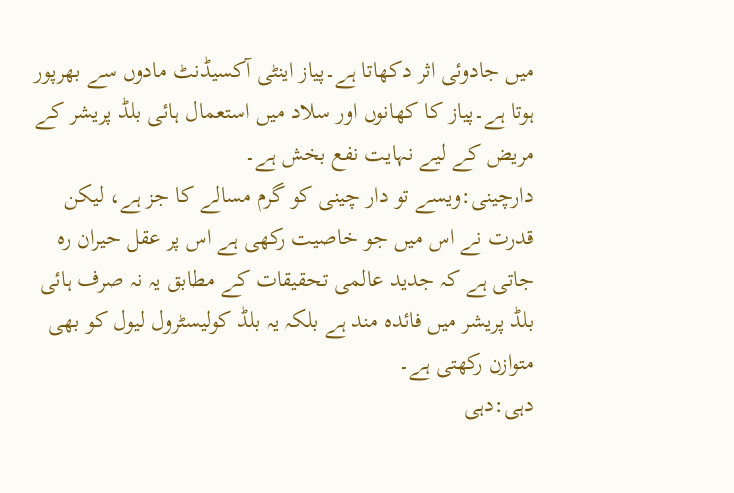میں جادوئی اثر دکھاتا ہے۔پیاز اینٹی آکسیڈنٹ مادوں سے بھرپور ہوتا ہے۔پیاز کا کھانوں اور سلاد میں استعمال ہائی بلڈ پریشر کے مریض کے لیے نہایت نفع بخش ہے۔
دارچینی:ویسے تو دار چینی کو گرم مسالے کا جز ہے، لیکن قدرت نے اس میں جو خاصیت رکھی ہے اس پر عقل حیران رہ جاتی ہے کہ جدید عالمی تحقیقات کے مطابق یہ نہ صرف ہائی بلڈ پریشر میں فائدہ مند ہے بلکہ یہ بلڈ کولیسٹرول لیول کو بھی متوازن رکھتی ہے۔
دہی:دہی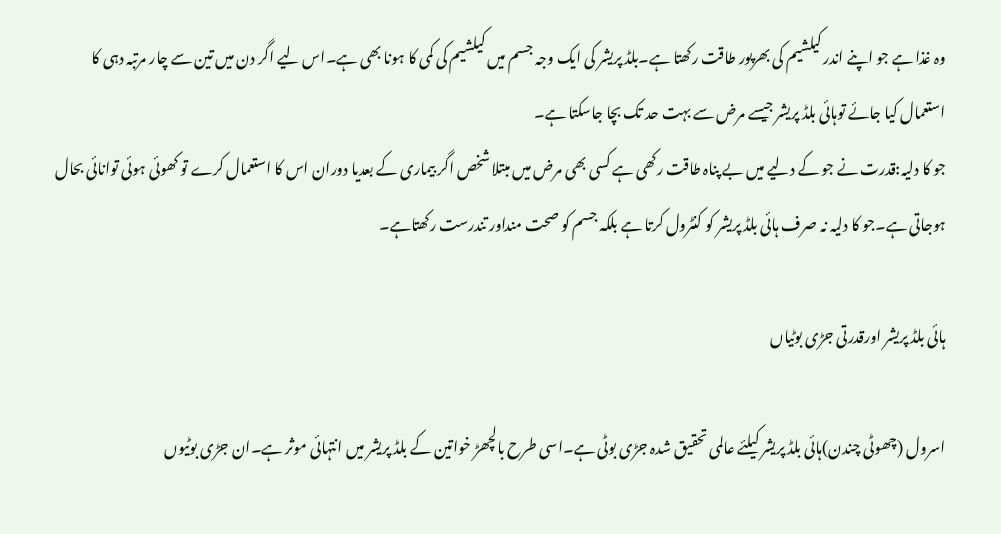وہ غذا ہے جو اپنے اندر کیلشیم کی بھرپور طاقت رکھتا ہے۔بلڈ پریشر کی ایک وجہ جسم میں کیلشیم کی کمی کا ہونا بھی ہے۔اس لیے اگر دن میں تین سے چار مرتبہ دہی کا استعمال کیا جائے توہائی بلڈ پریشر جیسے مرض سے بہت حد تک بچا جاسکتا ہے۔
جو کا دلیہ:قدرت نے جو کے دلیے میں بے پناہ طاقت رکھی ہے کسی بھی مرض میں مبتلا شخص اگر بیماری کے بعدیا دوران اس کا استعمال کرے تو کھوئی ہوئی توانائی بحال ہوجاتی ہے۔جو کا دلیہ نہ صرف ہائی بلڈ پریشر کو کنٹرول کرتا ہے بلکہ جسم کو صحت منداور تندرست رکھتاہے۔

ہائی بلڈ پریشر اورقدرتی جڑی بوٹیاں

اسرول (چھوٹی چندن)ہائی بلڈ پریشر کیلئے عالمی تحقیق شدہ جڑی بوٹی ہے۔اسی طرح بالچھڑ خواتین کے بلڈ پریشر میں انتہائی موثر ہے۔ان جڑی بوٹیوں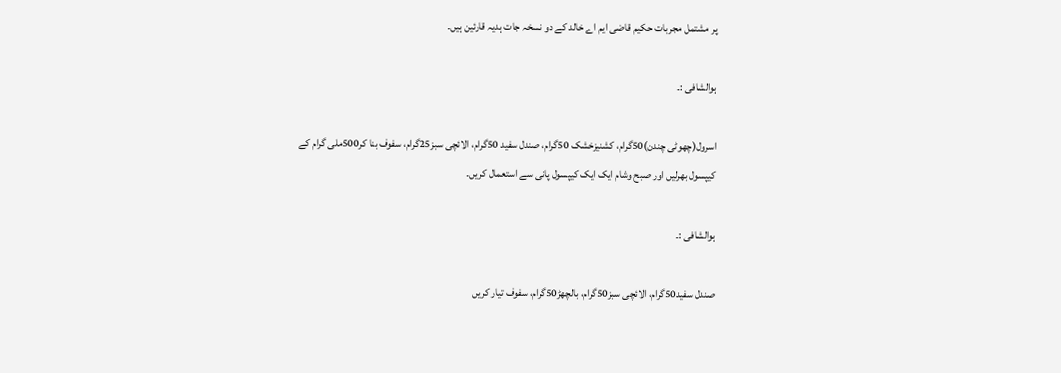پر مشتمل مجربات حکیم قاضی ایم اے خالد کے دو نسخہ جات ہدیہ قارئین ہیں۔

ہوالشافی :۔

اسرول(چھوٹی چندن)50گرام، کشنیزخشک 50گرام، صندل سفید 50گرام، الائچی سبز25گرام، سفوف بنا کر500ملی گرام کے کیپسول بھرلیں اور صبح وشام ایک ایک کیپسول پانی سے استعمال کریں۔

ہوالشافی :۔

صندل سفید50گرام، الائچی سبز50گرام، بالچھڑ50گرام، سفوف تیار کریں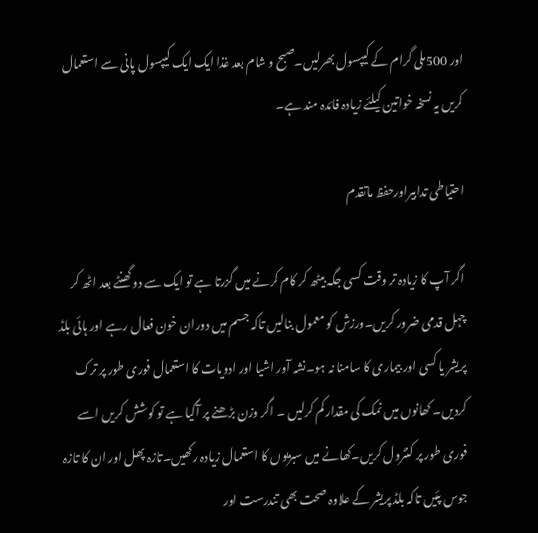اور 500ملی گرام کے کیپسول بھرلیں۔صبح و شام بعد غذا ایک ایک کیپسول پانی سے استعمال کریں یہ نسخہ خواتین کیلئے زیادہ فائدہ مند ہے۔

احتیاطی تدابیراورحفظ ماتقدم

اگر آپ کا زیادہ تر وقت کسی جگہ بیٹھ کر کام کرنے میں گزرتا ہے تو ایک سے دو گھنٹے بعد اٹھ کر چہل قدمی ضرور کریں۔ورزش کو معمول بنالیں تاکہ جسم میں دوران خون فعال رہے اور ہائی بلڈ پریشر یا کسی اور بیماری کا سامنا نہ ہو۔نشہ آور اشیا اور ادویات کا استعمال فوری طور پر ترک کردیں۔ کھانوں میں نمک کی مقدار کم کرلیں ۔ اگر وزن بڑھنے پر آگیا ہے تو کوشش کریں اسے فوری طور پر کنٹرول کریں۔کھانے میں سبزیوں کا استعمال زیادہ رکھیں۔تازہ پھل اور ان کا تازہ جوس پئیں تاکہ بلڈ پریشر کے علاوہ صحت بھی تندرست اور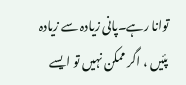توانا رہے۔پانی زیادہ سے زیادہ پئیں ، اگر ممکن نہیں تو ایسے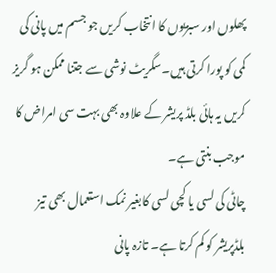پھلوں اور سبزیوں کا انتخاب کریں جو جسم میں پانی کی کمی کو پورا کرتی ہیں۔سگریٹ نوشی سے جتنا ممکن ہو گریز کریں یہ ہائی بلڈ پریشر کے علاوہ بھی بہت سی امراض کا موجب بنتی ہے۔
چاٹی کی لسی یا کچی لسی کابغیر نمک استعمال بھی تیز بلڈپریشر کو کم کرتا ہے۔ تازہ پانی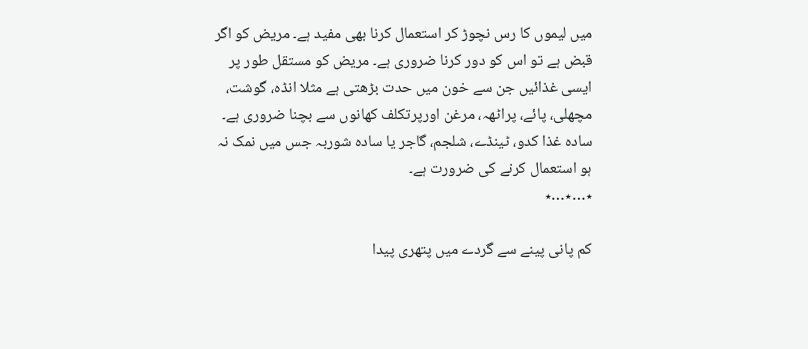میں لیموں کا رس نچوڑ کر استعمال کرنا بھی مفید ہے۔ مریض کو اگر قبض ہے تو اس کو دور کرنا ضروری ہے۔ مریض کو مستقل طور پر ایسی غذائیں جن سے خون میں حدت بڑھتی ہے مثلا انڈہ، گوشت، مچھلی، پائے، پراٹھہ، مرغن اورپرتکلف کھانوں سے بچنا ضروری ہے۔ سادہ غذا کدو، ٹینڈے، شلجم، گاجر یا سادہ شوربہ جس میں نمک نہ ہو استعمال کرنے کی ضرورت ہے۔
٭…٭…٭

کم پانی پینے سے گردے میں پتھری پیدا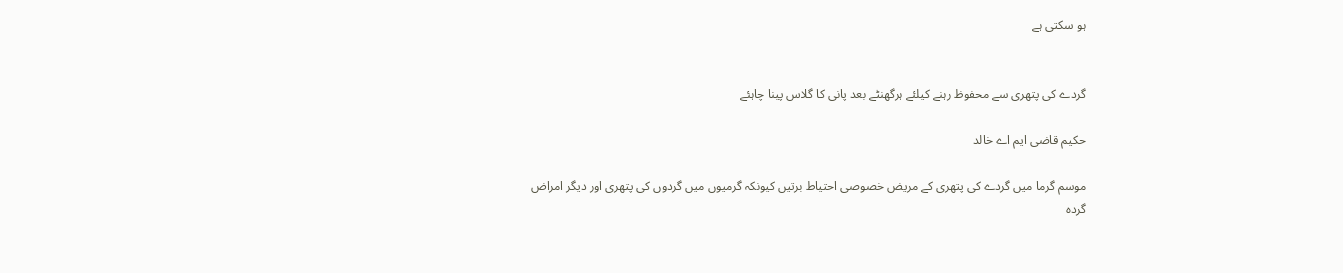ہو سکتی ہے


گردے کی پتھری سے محفوظ رہنے کیلئے ہرگھنٹے بعد پانی کا گلاس پینا چاہئے

حکیم قاضی ایم اے خالد

موسم گرما میں گردے کی پتھری کے مریض خصوصی احتیاط برتیں کیونکہ گرمیوں میں گردوں کی پتھری اور دیگر امراض گردہ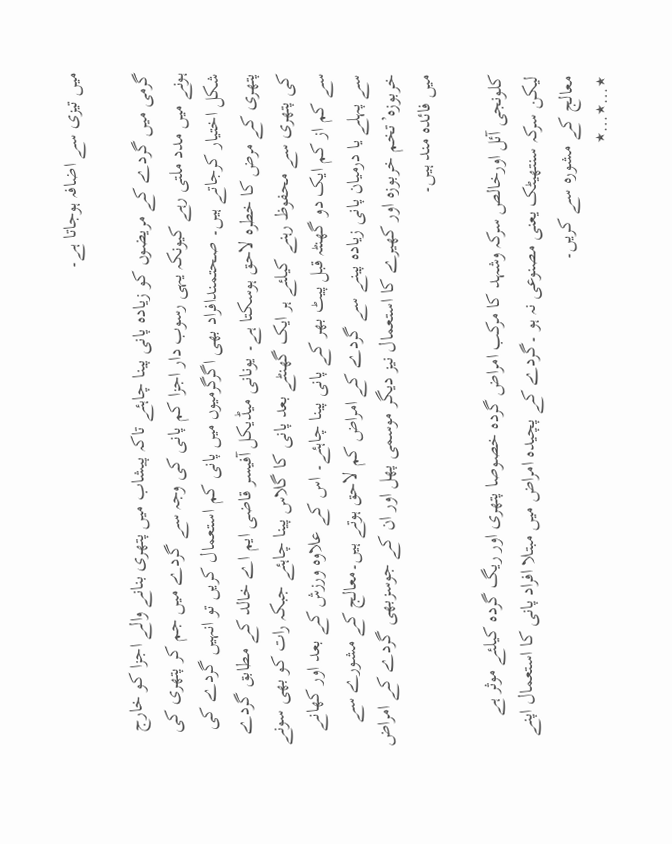میں تیزی سے اضافہ ہوجاتا ہے۔

گرمی میں گردے کے مریضوں کو زیادہ پانی پینا چاہئے تاکہ پیشاب میں پتھری بنانے والے اجزا کو خارج ہونے میں مدد ملتی رہے کیونکہ یہی رسوب دار اجزا کم پانی کی وجہ سے گردے میں جم کر پتھری کی شکل اختیار کرجاتے ہیں۔ صحتمندافراد بھی اگرگرمیوں میں پانی کم استعمال کریں تو انہیں گردے کی پتھری کے مرض کا خطرہ لاحق ہوسکتا ہے۔ یونانی میڈیکل آفیسر قاضی ایم اے خالد کے مطابق گردے کی پتھری سے محفوظ رہنے کیلئے ہر ایک گھنٹے بعد پانی کا گلاس پینا چاہئے جبکہ رات کو بھی سونے سے کم از کم ایک دو گھنٹہ قبل پیٹ بھر کے پانی پینا چاہئے۔ اس کے علاوہ ورزش کے بعد اور کھانے سے پہلے یا درمیان پانی زیادہ پینے سے گردے کے امراض کم لاحق ہوتے ہیں۔معالج کے مشورے سے خربوزہ’تخم خربوزہ اور کھیرے کا استعمال نیز دیگر موسمی پھل اور ان کے جوسزبھی گردے کے امراض میں فائدہ مند ہیں۔

کلونجی آئل اورخالص سرکہ وشہد کا مرکب امراض گردہ خصوصا پتھری اور ریگ گردہ کیلئے موثر ہے لیکن سرکہ سنتھیٹک یعنی مصنوعی نہ ہو ۔گردے کے پچیدہ امراض میں مبتلا افراد پانی کا استعمال اپنے معالج کے مشورہ سے کریں۔
٭…٭…٭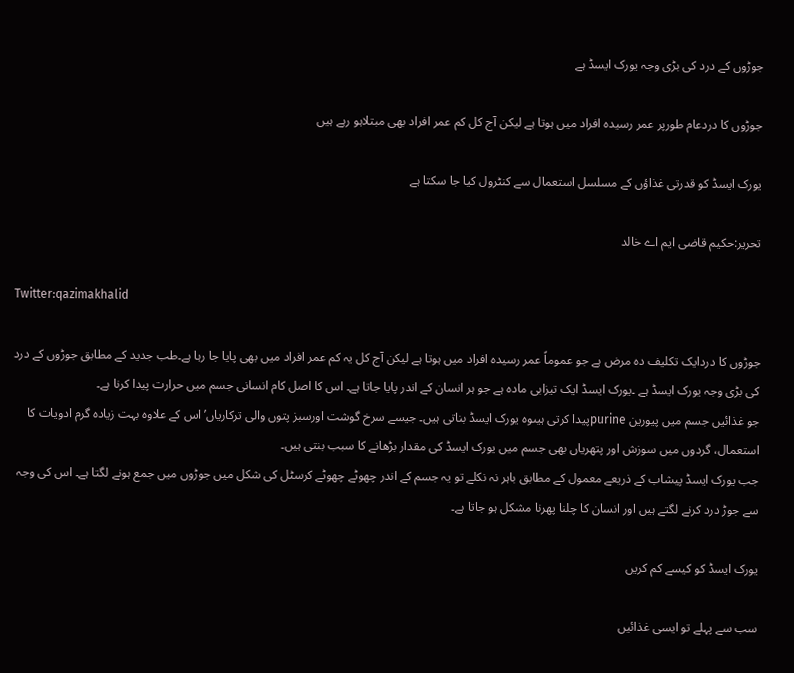جوڑوں کے درد کی بڑی وجہ یورک ایسڈ ہے

جوڑوں کا دردعام طورپر عمر رسیدہ افراد میں ہوتا ہے لیکن آج کل کم عمر افراد بھی مبتلاہو رہے ہیں

یورک ایسڈ کو قدرتی غذاؤں کے مسلسل استعمال سے کنٹرول کیا جا سکتا ہے

تحریر:حکیم قاضی ایم اے خالد

Twitter:qazimakhalid

جوڑوں کا دردایک تکلیف دہ مرض ہے جو عموماً عمر رسیدہ افراد میں ہوتا ہے لیکن آج کل یہ کم عمر افراد میں بھی پایا جا رہا ہے۔طب جدید کے مطابق جوڑوں کے درد کی بڑی وجہ یورک ایسڈ ہے ۔یورک ایسڈ ایک تیزابی مادہ ہے جو ہر انسان کے اندر پایا جاتا ہے۔ اس کا اصل کام انسانی جسم میں حرارت پیدا کرنا ہے۔
جو غذائیں جسم میں پیورین purineپیدا کرتی ہیںوہ یورک ایسڈ بناتی ہیں۔ جیسے سرخ گوشت اورسبز پتوں والی ترکاریاں’ اس کے علاوہ بہت زیادہ گرم ادویات کا استعمال، گردوں میں سوزش اور پتھریاں بھی جسم میں یورک ایسڈ کی مقدار بڑھانے کا سبب بنتی ہیں۔
جب یورک ایسڈ پیشاب کے ذریعے معمول کے مطابق باہر نہ نکلے تو یہ جسم کے اندر چھوٹے چھوٹے کرسٹل کی شکل میں جوڑوں میں جمع ہونے لگتا ہے۔ اس کی وجہ سے جوڑ درد کرنے لگتے ہیں اور انسان کا چلنا پھرنا مشکل ہو جاتا ہے۔

یورک ایسڈ کو کیسے کم کریں

سب سے پہلے تو ایسی غذائیں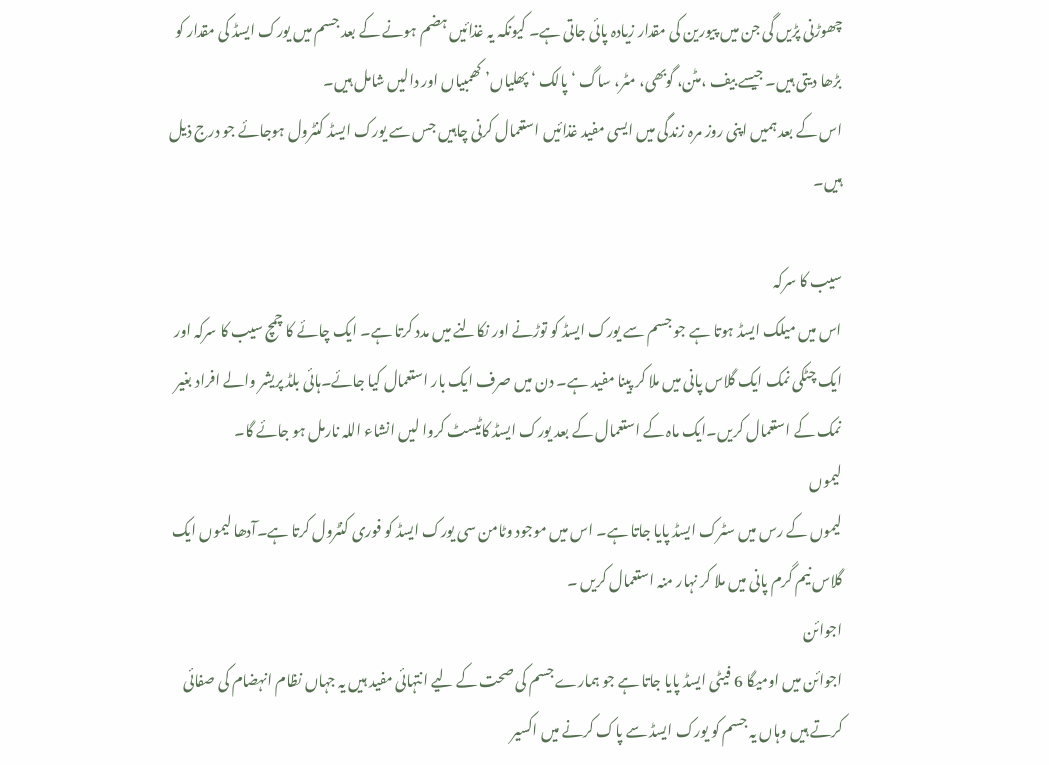چھوڑنی پڑیں گی جن میں پیورین کی مقدار زیادہ پائی جاتی ہے۔ کیونکہ یہ غذائیں ہضم ہونے کے بعد جسم میں یورک ایسڈ کی مقدار کو بڑھا دیتی ہیں۔ جیسے بیف ،مٹن، گوبھی، مٹر، ساگ ‘پالک ‘ پھلیاں’ کھمبیاں اور دالیں شامل ہیں۔
اس کے بعد ہمیں اپنی روز مرہ زندگی میں ایسی مفید غذائیں استعمال کرنی چاہیں جس سے یورک ایسڈ کنٹرول ہوجائے جو درج ذیل ہیں۔

سیب کا سرکہ
اس میں میلک ایسڈ ہوتا ہے جو جسم سے یورک ایسڈ کو توڑنے اور نکالنے میں مدد کرتا ہے۔ ایک چائے کا چمچ سیب کا سرکہ اور ایک چٹکی نمک ایک گلاس پانی میں ملا کر پینا مفید ہے۔ دن میں صرف ایک بار استعمال کیا جائے۔ہائی بلڈ پریشر والے افراد بغیر نمک کے استعمال کریں۔ایک ماہ کے استعمال کے بعد یورک ایسڈ کاٹیسٹ کروا لیں انشاء اللہ نارمل ہو جائے گا۔
لیموں
لیموں کے رس میں سٹرک ایسڈ پایا جاتا ہے۔ اس میں موجود وٹامن سی یورک ایسڈ کو فوری کنٹرول کرتا ہے۔آدھا لیموں ایک گلاس نیم گرم پانی میں ملا کر نہار منہ استعمال کریں ۔
اجوائن
اجوائن میں اومیگا 6 فیٹی ایسڈ پایا جاتا ہے جو ہمارے جسم کی صحت کے لیے انتہائی مفید ہیں یہ جہاں نظام انہضام کی صفائی کرتے ہیں وہاں یہ جسم کو یورک ایسڈ سے پاک کرنے میں اکسیر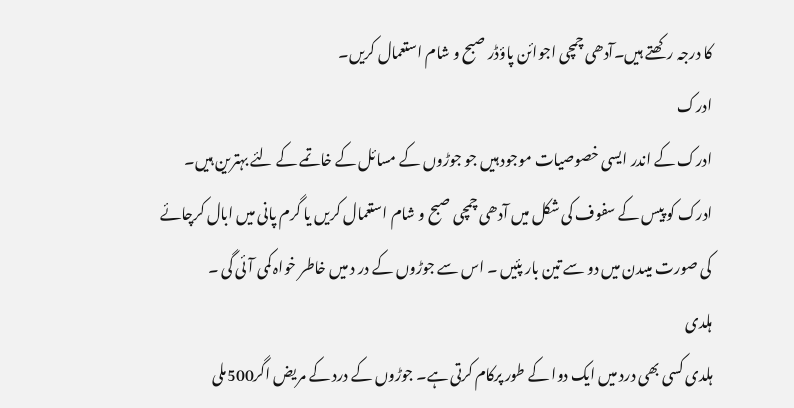کا درجہ رکھتے ہیں۔آدھی چمچی اجوائن پاؤڈر صبح و شام استعمال کریں۔
ادرک
ادرک کے اندر ایسی خصوصیات موجود ہیں جو جوڑوں کے مسائل کے خاتمے کے لئے بہترین ہیں۔ ادرک کو پیس کے سفوف کی شکل میں آدھی چمچی صبح و شام استعمال کریں یا گرم پانی میں ابال کرچائے کی صورت میںدن میں دو سے تین بار پئیں ۔ اس سے جوڑوں کے در د میں خاطر خواہ کمی آئی گی ۔
ہلدی
ہلدی کسی بھی درد میں ایک دوا کے طور پرکام کرتی ہے۔ جوڑوں کے درد کے مریض اگر500ملی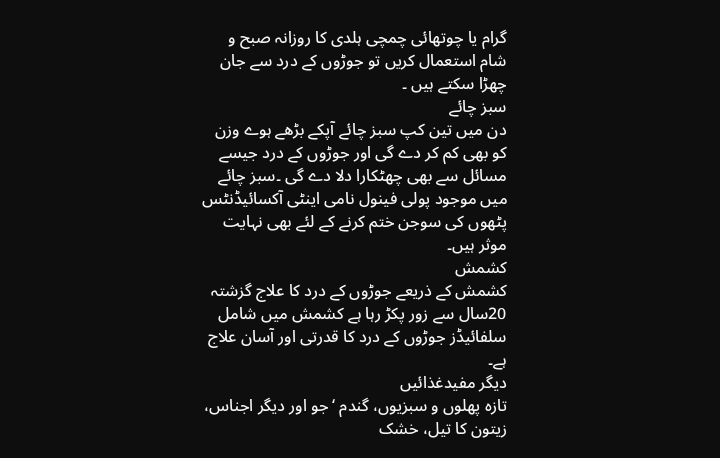گرام یا چوتھائی چمچی ہلدی کا روزانہ صبح و شام استعمال کریں تو جوڑوں کے درد سے جان چھڑا سکتے ہیں ۔
سبز چائے
دن میں تین کپ سبز چائے آپکے بڑھے ہوے وزن کو بھی کم کر دے گی اور جوڑوں کے درد جیسے مسائل سے بھی چھٹکارا دلا دے گی ۔سبز چائے میں موجود پولی فینول نامی اینٹی آکسائیڈنٹس پٹھوں کی سوجن ختم کرنے کے لئے بھی نہایت موثر ہیں۔
کشمش
کشمش کے ذریعے جوڑوں کے درد کا علاج گزشتہ 20سال سے زور پکڑ رہا ہے کشمش میں شامل سلفائیڈز جوڑوں کے درد کا قدرتی اور آسان علاج ہے۔
دیگر مفیدغذائیں
تازہ پھلوں و سبزیوں، گندم ‘جو اور دیگر اجناس، زیتون کا تیل، خشک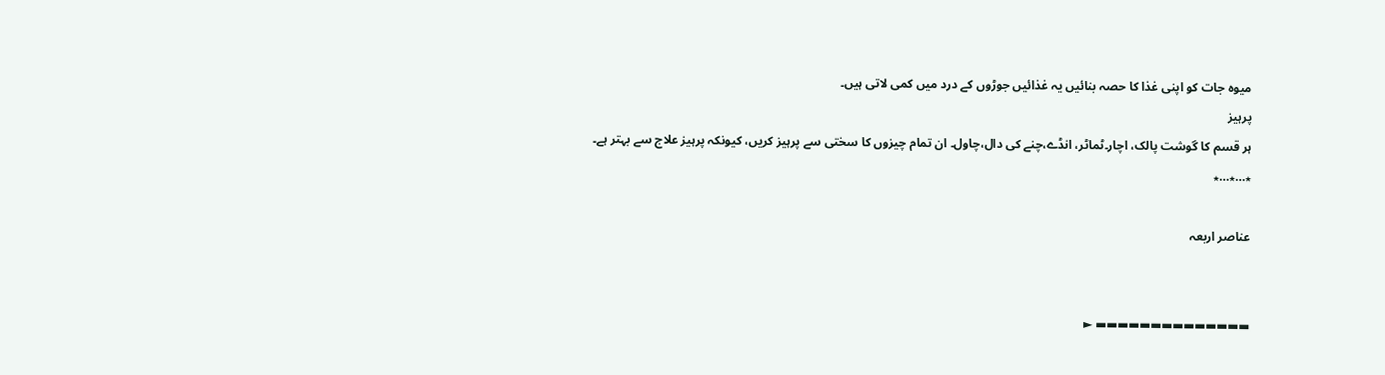میوہ جات کو اپنی غذا کا حصہ بنائیں یہ غذائیں جوڑوں کے درد میں کمی لاتی ہیں۔
پرہیز
ہر قسم کا گوشت پالک، اچار۔ٹماٹر، انڈے،چنے کی دال،چاول۔ ان تمام چیزوں کا سختی سے پرہیز کریں، کیونکہ پرہیز علاج سے بہتر ہے۔
٭…٭…٭

عناصر اربعہ


▬▬▬▬▬▬▬▬▬▬▬▬▬▬ ►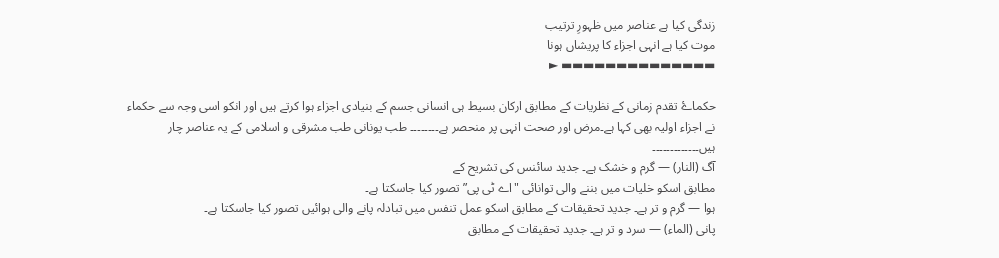زندگی کیا ہے عناصر میں ظہورِ ترتیب
موت کیا ہے انہی اجزاء کا پریشاں ہونا
▬▬▬▬▬▬▬▬▬▬▬▬▬▬ ►

حکماۓ تقدم زمانی کے نظریات کے مطابق ارکان بسیط ہی انسانی جسم کے بنیادی اجزاء ہوا کرتے ہیں اور انکو اسی وجہ سے حکماء نے اجزاء اولیہ بھی کہا ہے۔مرض اور صحت انہی پر منحصر ہے۔۔۔۔۔۔۔۔ طب یونانی طب مشرقی و اسلامی کے یہ عناصر چار ہیں۔۔۔۔۔۔۔۔۔۔۔۔۔
آگ (النار) — گرم و خشک ہے۔ جدید سائنس کی تشریح کے
مطابق اسکو خلیات میں بننے والی توانائی "اے ٹی پی” تصور کیا جاسکتا ہے۔
ہوا — گرم و تر ہے۔ جدید تحقیقات کے مطابق اسکو عمل تنفس میں تبادلہ پانے والی ہوائیں تصور کیا جاسکتا ہے۔
پانی (الماء) — سرد و تر ہے۔ جدید تحقیقات کے مطابق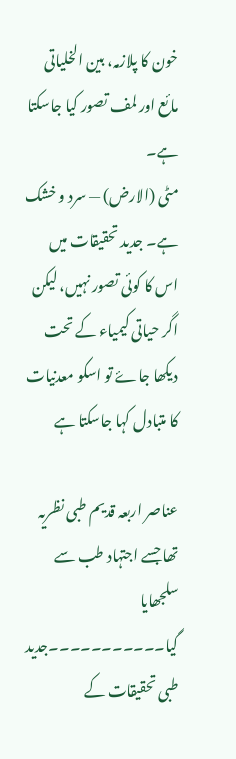خون کا پلازمہ، بین الخلیاتی مائع اور لمف تصور کیا جاسکتا ہے۔
مٹی (الارض) — سرد و خشک ہے۔ جدید تحقیقات میں اس کا کوئی تصور نہیں، لیکن اگر حیاتی کیمیاء کے تحت دیکھا جاۓ تو اسکو معدنیات کا متبادل کہا جاسکتا ہے

عناصر اربعہ قدیم طبی نظریہ تھا جسے اجتہاد طب سے سلجھایا گیا۔۔۔۔۔۔۔۔۔۔۔جدید طبی تحقیقات کے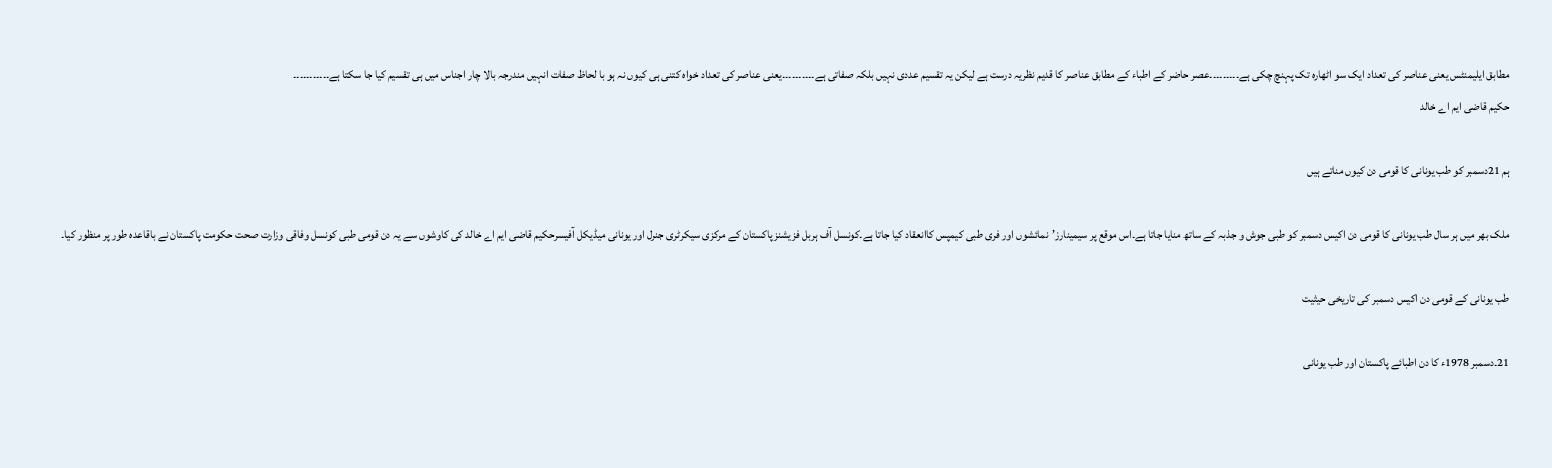مطابق ایلیمنٹس یعنی عناصر کی تعداد ایک سو اٹھارہ تک پہنچ چکی ہے۔۔۔۔۔۔۔۔۔عصر حاضر کے اطباء کے مطابق عناصر کا قدیم نظریہ درست ہے لیکن یہ تقسیم عددی نہیں بلکہ صفاتی ہے۔۔۔۔۔۔۔۔۔۔یعنی عناصر کی تعداد خواہ کتنی ہی کیوں نہ ہو با لحاظ صفات انہیں مندرجہ بالا چار اجناس میں ہی تقسیم کیا جا سکتا ہے۔۔۔۔۔۔۔۔۔۔۔
حکیم قاضی ایم اے خالد

ہم 21دسمبر کو طب یونانی کا قومی دن کیوں مناتے ہیں

ملک بھر میں ہر سال طب یونانی کا قومی دن اکیس دسمبر کو طبی جوش و جذبہ کے ساتھ منایا جاتا ہے۔اس موقع پر سیمینارز’نمائشوں اور فری طبی کیمپس کاانعقاد کیا جاتا ہے۔کونسل آف ہربل فزیشنزپاکستان کے مرکزی سیکرٹری جنرل اور یونانی میڈیکل آفیسرحکیم قاضی ایم اے خالد کی کاوشوں سے یہ دن قومی طبی کونسل وفاقی وزارت صحت حکومت پاکستان نے باقاعدہ طور پر منظور کیا۔

طب یونانی کے قومی دن اکیس دسمبر کی تاریخی حیثیت

21۔دسمبر 1978ء کا دن اطبائے پاکستان اور طب یونانی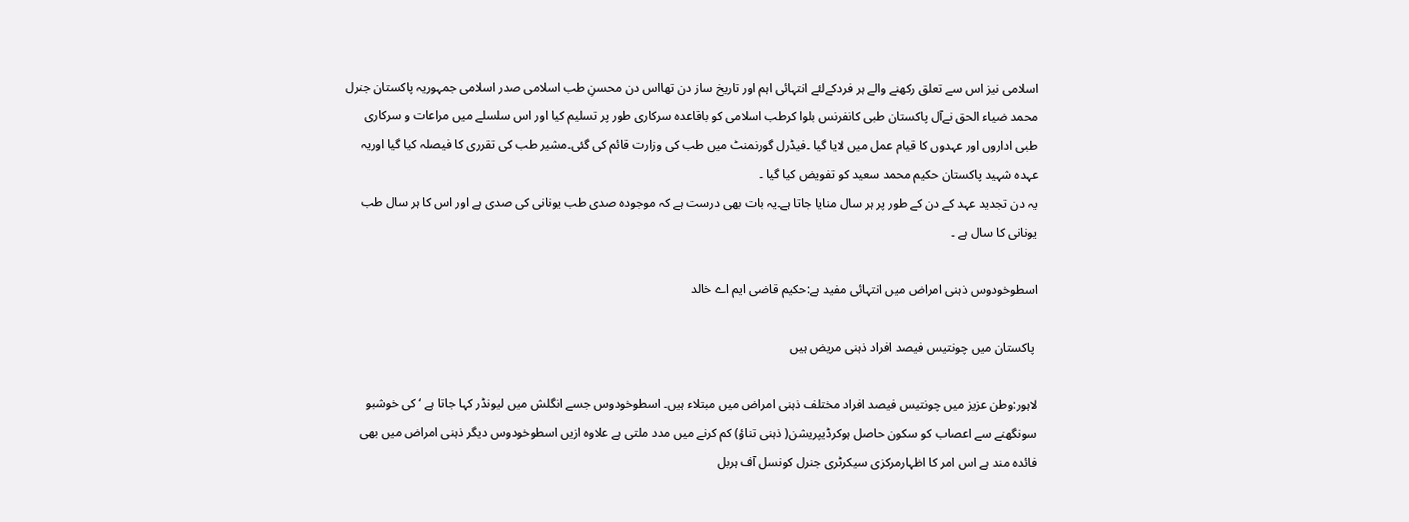اسلامی نیز اس سے تعلق رکھنے والے ہر فردکےلئے انتہائی اہم اور تاریخ ساز دن تھااس دن محسنِ طب اسلامی صدر اسلامی جمہوریہ پاکستان جنرل محمد ضیاء الحق نےآل پاکستان طبی کانفرنس بلوا کرطب اسلامی کو باقاعدہ سرکاری طور پر تسلیم کیا اور اس سلسلے میں مراعات و سرکاری طبی اداروں اور عہدوں کا قیام عمل میں لایا گیا ۔فیڈرل گورنمنٹ میں طب کی وزارت قائم کی گئی۔مشیر طب کی تقرری کا فیصلہ کیا گیا اوریہ عہدہ شہید پاکستان حکیم محمد سعید کو تفویض کیا گیا ۔
یہ دن تجدید عہد کے دن کے طور پر ہر سال منایا جاتا ہے۔یہ بات بھی درست ہے کہ موجودہ صدی طب یونانی کی صدی ہے اور اس کا ہر سال طب یونانی کا سال ہے ۔

اسطوخودوس ذہنی امراض میں انتہائی مفید ہے:حکیم قاضی ایم اے خالد

 پاکستان میں چونتیس فیصد افراد ذہنی مریض ہیں

لاہور:وطن عزیز میں چونتیس فیصد افراد مختلف ذہنی امراض میں مبتلاء ہیں۔ اسطوخودوس جسے انگلش میں لیونڈر کہا جاتا ہے ‘کی خوشبو سونگھنے سے اعصاب کو سکون حاصل ہوکرڈیپریشن( ذہنی تناؤ) کم کرنے میں مدد ملتی ہے علاوہ ازیں اسطوخودوس دیگر ذہنی امراض میں بھی فائدہ مند ہے اس امر کا اظہارمرکزی سیکرٹری جنرل کونسل آف ہربل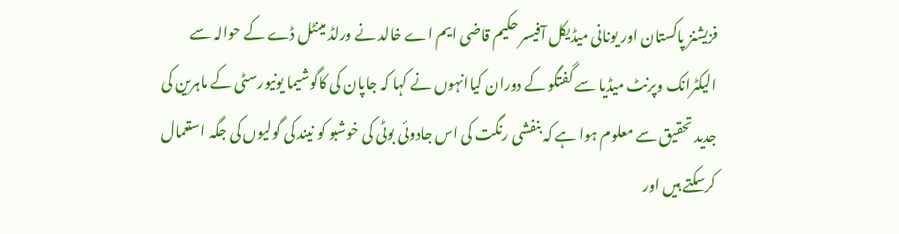فزیشنز پاکستان اور یونانی میڈیکل آفیسر حکیم قاضی ایم اے خالد نے ورلڈ مینٹل ڈے کے حوالہ سے الیکٹرانک وپرنٹ میڈیا سے گفتگو کے دوران کیاانہوں نے کہا کہ جاپان کی کاگوشیما یونیورسٹی کے ماہرین کی جدید تحقیق سے معلوم ہوا ہے کہ بنفشی رنگت کی اس جادوئی بوٹی کی خوشبو کو نیند کی گولیوں کی جگہ استعمال کرسکتے ہیں اور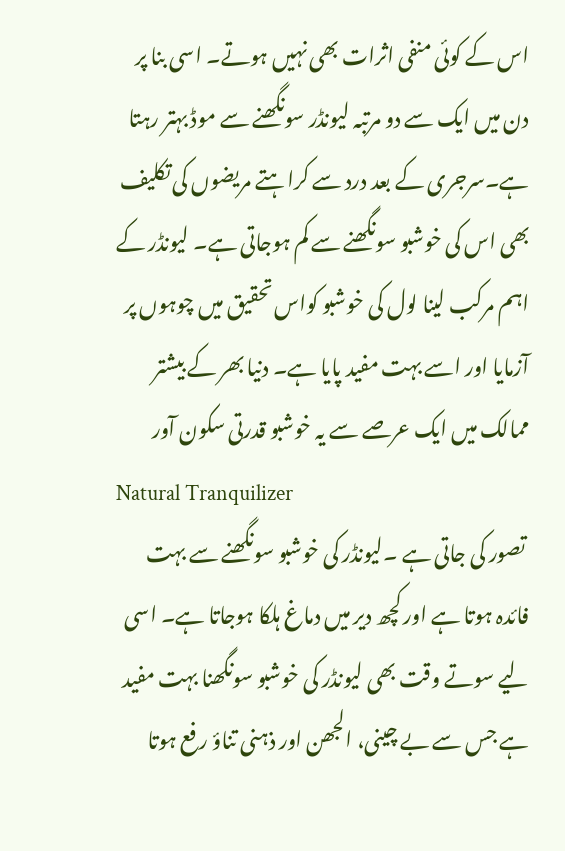اس کے کوئی منفی اثرات بھی نہیں ہوتے۔ اسی بنا پر دن میں ایک سے دو مرتبہ لیونڈر سونگھنے سے موڈ بہتر رہتا ہے۔سرجری کے بعد درد سے کراہتے مریضوں کی تکلیف بھی اس کی خوشبو سونگھنے سے کم ہوجاتی ہے۔ لیونڈر کے اہم مرکب لینا لول کی خوشبو کواس تحقیق میں چوہوں پر آزمایا اور اسے بہت مفید پایا ہے۔ دنیا بھر کے بیشتر ممالک میں ایک عرصے سے یہ خوشبو قدرتی سکون آور
Natural Tranquilizer
 تصور کی جاتی ہے ۔لیونڈر کی خوشبو سونگھنے سے بہت فائدہ ہوتا ہے اور کچھ دیر میں دماغ ہلکا ہوجاتا ہے۔ اسی لیے سوتے وقت بھی لیونڈر کی خوشبو سونگھنا بہت مفید ہے جس سے بے چینی، الجھن اور ذہنی تناؤ رفع ہوتا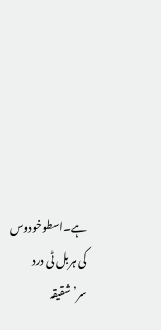ہے۔اسطوخودوس کی ہربل ٹی درد سر’شقیقہ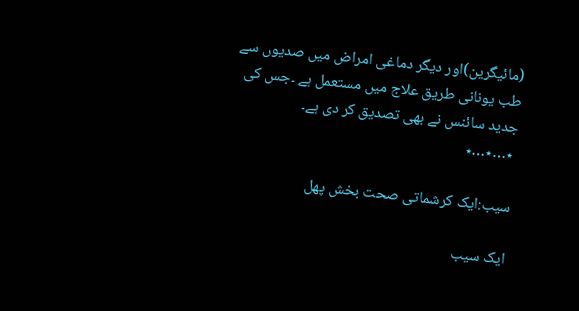(مائیگرین)اور دیگر دماغی امراض میں صدیوں سے طب یونانی طریق علاج میں مستعمل ہے ۔جس کی جدید سائنس نے بھی تصدیق کر دی ہے۔
 ٭…٭…٭

سیب:ایک کرشماتی صحت بخش پھل

ایک سیب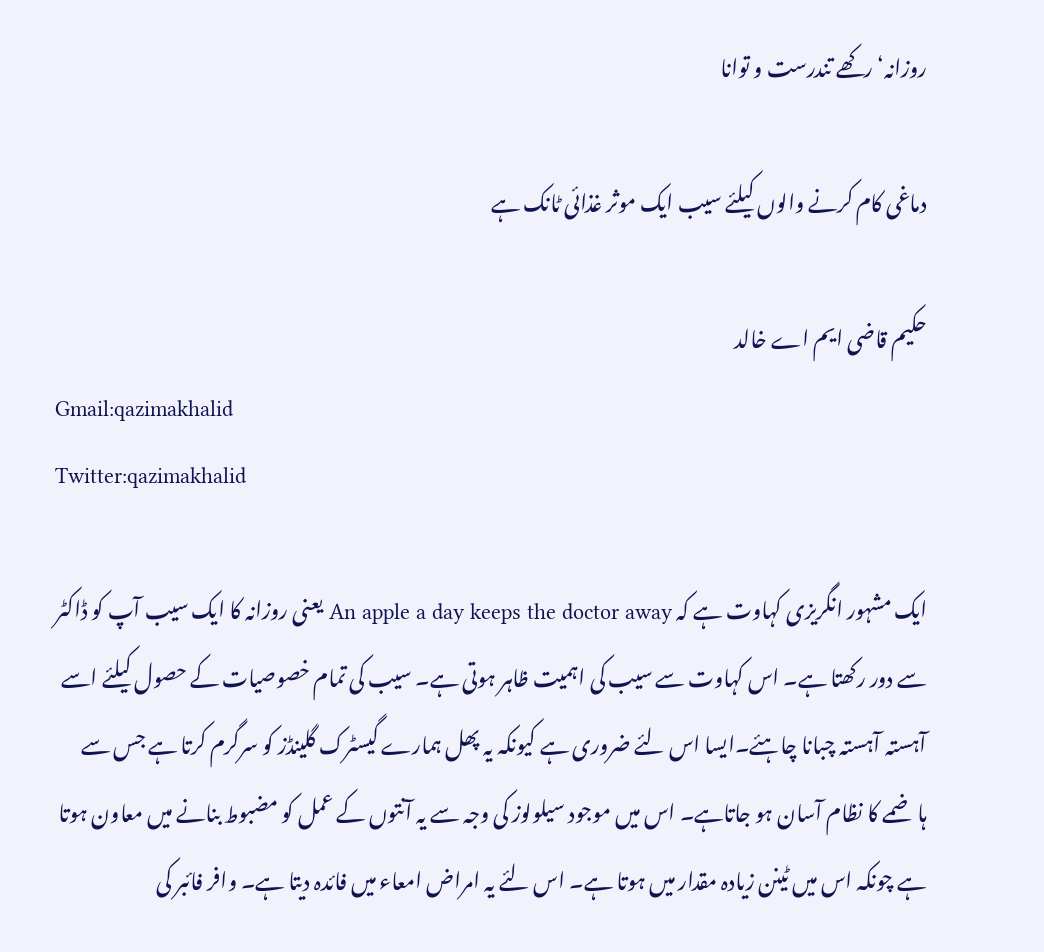روزانہ‘ رکھے تندرست و توانا

دماغی کام کرنے والوں کیلئے سیب ایک موثر غذائی ٹانک ہے

حکیم قاضی ایم اے خالد
Gmail:qazimakhalid
Twitter:qazimakhalid

ایک مشہور انگریزی کہاوت ہے کہ An apple a day keeps the doctor away یعنی روزانہ کا ایک سیب آپ کو ڈاکٹر سے دور رکھتا ہے۔ اس کہاوت سے سیب کی اہمیت ظاہر ہوتی ہے۔ سیب کی تمام خصوصیات کے حصول کیلئے اسے آہستہ آہستہ چبانا چاہئے۔ایسا اس لئے ضروری ہے کیونکہ یہ پھل ہمارے گیسٹرک گلینڈز کو سرگرم کرتا ہے جس سے ہاضمے کا نظام آسان ہو جاتاہے۔ اس میں موجود سیلولوز کی وجہ سے یہ آنتوں کے عمل کو مضبوط بنانے میں معاون ہوتا ہے چونکہ اس میں ٹینن زیادہ مقدار میں ہوتا ہے۔ اس لئے یہ امراض امعاء میں فائدہ دیتا ہے۔ وافر فائبر کی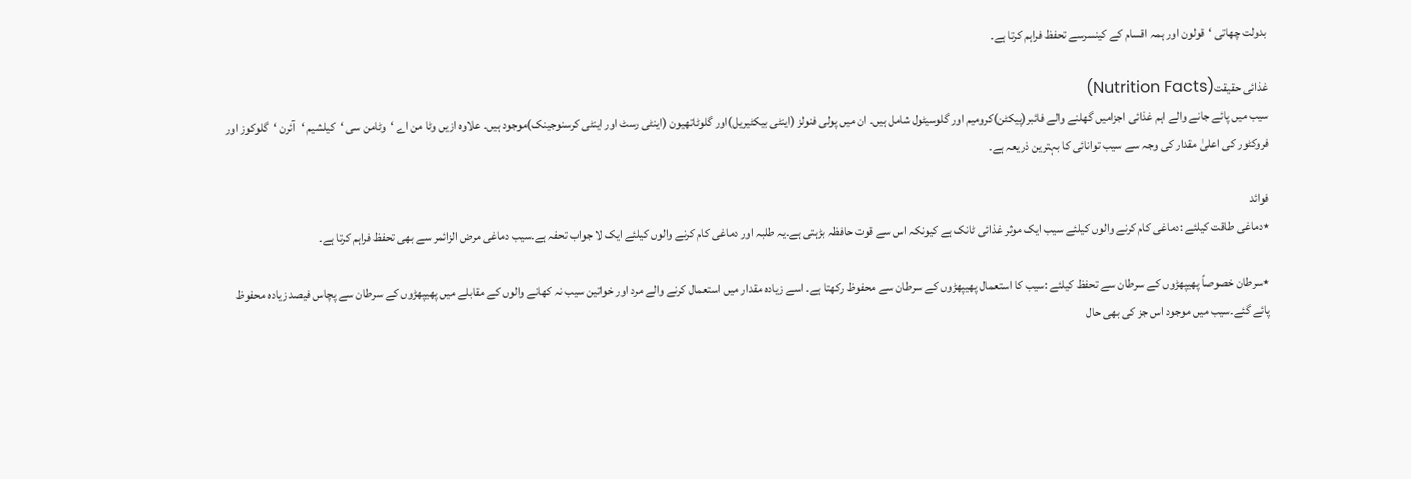بدولت چھاتی ‘قولون اور ہمہ اقسام کے کینسرسے تحفظ فراہم کرتا ہے۔

غذائی حقیقت(Nutrition Facts)
سیب میں پائے جانے والے اہم غذائی اجزامیں گھلنے والے فائبر(پیکٹن)کرومیم اور گلوسیٹول شامل ہیں۔ ان میں پولی فنولز (اینٹی بیکٹیریل)اور گلوٹاتھیون (اینٹی رسٹ اور اینٹی کرسنوجینک)موجود ہیں۔ علاوہ ازیں وٹا من اے ‘وٹامن سی ‘کیلشیم ‘آئرن ‘گلوکوز اور فروکٹور کی اعلیٰ مقدار کی وجہ سے سیب توانائی کا بہترین ذریعہ ہے۔

فوائد
٭دماغی طاقت کیلئے :دماغی کام کرنے والوں کیلئے سیب ایک موثر غذائی ٹانک ہے کیونکہ اس سے قوت حافظہ بڑہتی ہے۔یہ طلبہ اور دماغی کام کرنے والوں کیلئے ایک لا جواب تحفہ ہے۔سیب دماغی مرض الزائمر سے بھی تحفظ فراہم کرتا ہے۔

٭سرطان خصوصاً پھیپھڑوں کے سرطان سے تحفظ کیلئے :سیب کا استعمال پھیپھڑوں کے سرطان سے محفوظ رکھتا ہے۔ اسے زیادہ مقدار میں استعمال کرنے والے مرد اور خواتین سیب نہ کھانے والوں کے مقابلے میں پھیپھڑوں کے سرطان سے پچاس فیصد زیادہ محفوظ پائے گئے۔سیب میں موجود اس جز کی بھی حال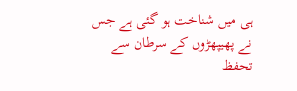ہی میں شناخت ہو گئی ہے جس نے پھیپھڑوں کے سرطان سے تحفظ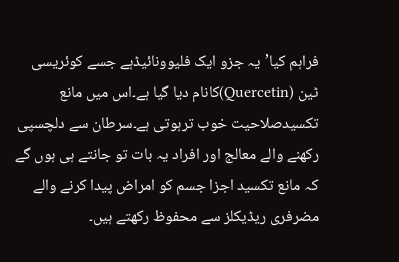فراہم کیا’یہ جزو ایک فلیوونائیڈہے جسے کوئریسی ٹین (Quercetin)کانام دیا گیا ہے۔اس میں مانع تکسیدصلاحیت خوب ترہوتی ہے۔سرطان سے دلچسپی رکھنے والے معالج اور افراد یہ بات تو جانتے ہی ہوں گے کہ مانع تکسید اجزا جسم کو امراض پیدا کرنے والے مضرفری ریڈیکلز سے محفوظ رکھتے ہیں۔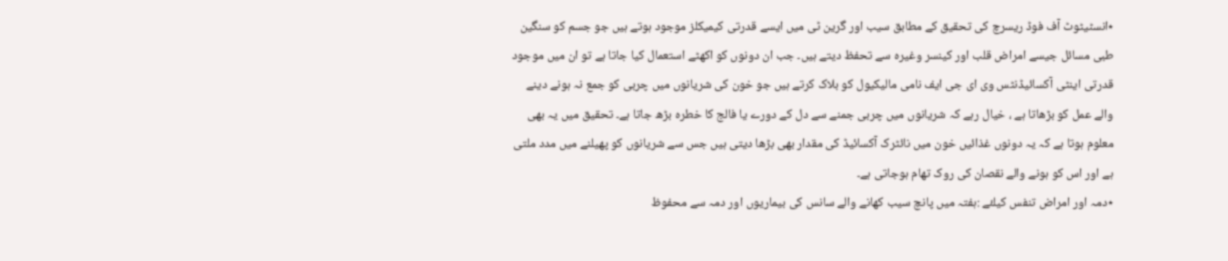٭انسٹیٹوٹ آف فوڈ ریسرچ کی تحقیق کے مطابق سیب اور گرین ٹی میں ایسے قدرتی کیمیکلز موجود ہوتے ہیں جو جسم کو سنگین طبی مسائل جیسے امراض قلب اور کینسر وغیرہ سے تحفظ دیتے ہیں۔ جب ان دونوں کو اکھٹے استعمال کیا جاتا ہے تو ان میں موجود قدرتی اینٹی آکسائیڈنٹس وی ای جی ایف نامی مالیکیول کو بلاک کرتے ہیں جو خون کی شریانوں میں چربی کو جمع نہ ہونے دینے والے عمل کو بڑھاتا ہے ، خیال رہے کہ شریانوں میں چربی جمنے سے دل کے دورے یا فالج کا خطرہ بڑھ جاتا ہے۔ تحقیق میں یہ بھی معلوم ہوتا ہے کہ یہ دونوں غذائیں خون میں نائٹرک آکسائیڈ کی مقدار بھی بڑھا دیتی ہیں جس سے شریانوں کو پھیلنے میں مدد ملتی ہے اور اس کو ہونے والے نقصان کی روک تھام ہوجاتی ہے۔
٭دمہ اور امراض تنفس کیلئے :ہفتہ میں پانچ سیب کھانے والے سانس کی بیماریوں اور دمہ سے محفوظ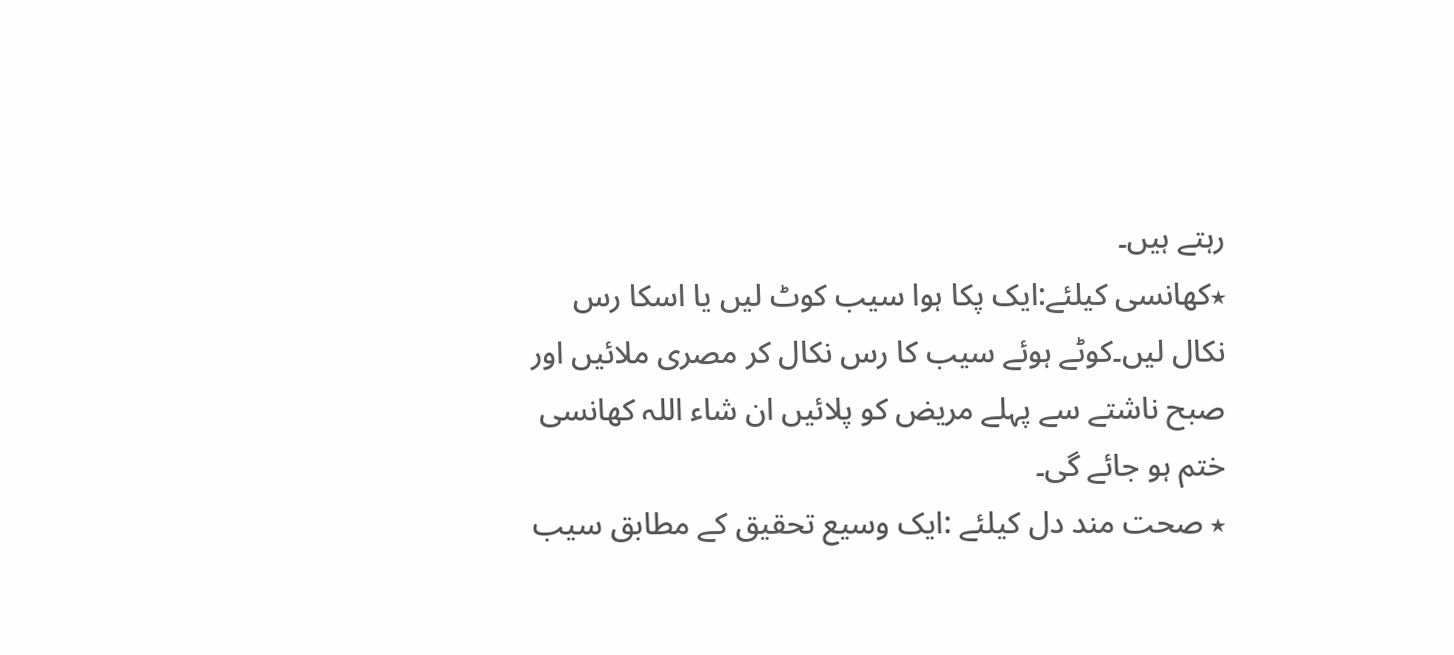رہتے ہیں۔
٭کھانسی کیلئے:ایک پکا ہوا سیب کوٹ لیں یا اسکا رس نکال لیں۔کوٹے ہوئے سیب کا رس نکال کر مصری ملائیں اور صبح ناشتے سے پہلے مریض کو پلائیں ان شاء اللہ کھانسی ختم ہو جائے گی۔
٭ صحت مند دل کیلئے :ایک وسیع تحقیق کے مطابق سیب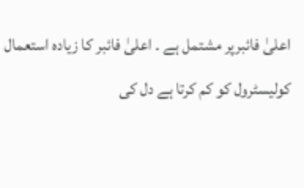اعلیٰ فائبرپر مشتمل ہے ۔ اعلیٰ فائبر کا زیادہ استعمال کولیسٹرول کو کم کرتا ہے دل کی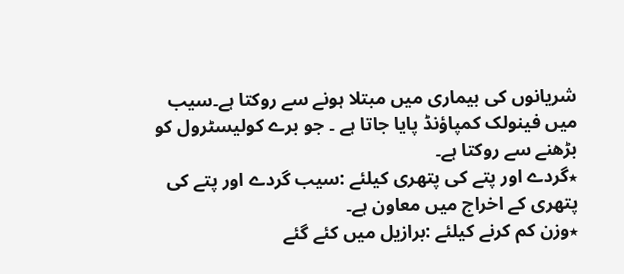شریانوں کی بیماری میں مبتلا ہونے سے روکتا ہے۔سیب میں فینولک کمپاؤنڈ پایا جاتا ہے ۔ جو برے کولیسٹرول کو بڑھنے سے روکتا ہے۔
٭گردے اور پتے کی پتھری کیلئے :سیب گردے اور پتے کی پتھری کے اخراج میں معاون ہے۔
٭وزن کم کرنے کیلئے :برازیل میں کئے گئے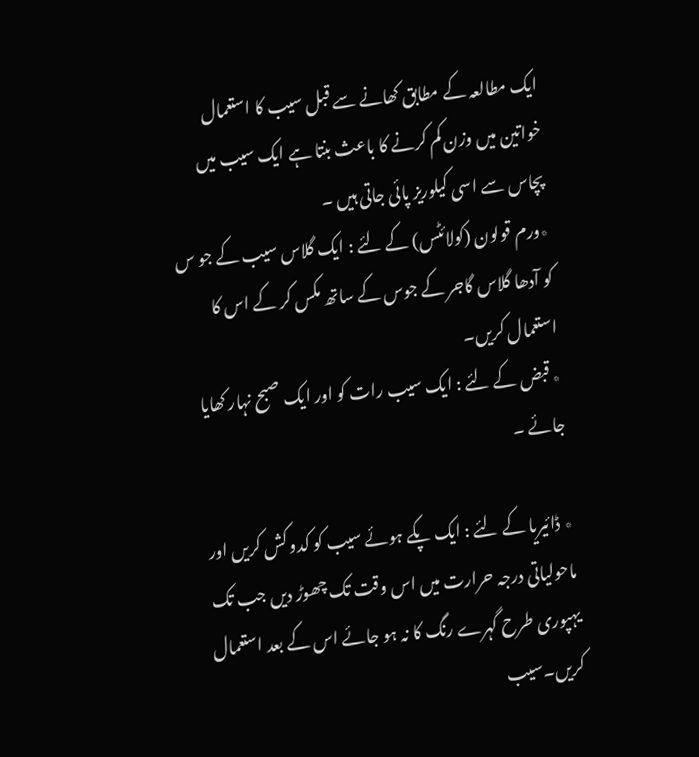ایک مطالعہ کے مطابق کھانے سے قبل سیب کا استعمال خواتین میں وزن کم کرنے کا باعث بنتا ہے ایک سیب میں پچاس سے اسی کیلوریز پائی جاتی ہیں ۔
٭ورم قولون (کولائٹس) کے لئے : ایک گلاس سیب کے جو س کو آدھا گلاس گاجر کے جوس کے ساتھ مکس کر کے اس کا استعمال کریں۔
٭ قبض کے لئے : ایک سیب رات کو اور ایک صبح نہار کھایا جائے ۔

٭ ڈائیریا کے لئے : ایک پکے ہوئے سیب کو کدو کش کریں اور ماحولیاتی درجہ حرارت میں اس وقت تک چھوڑ دیں جب تک یہپوری طرح گہرے رنگ کا نہ ہو جائے اس کے بعد استعمال کریں۔سیب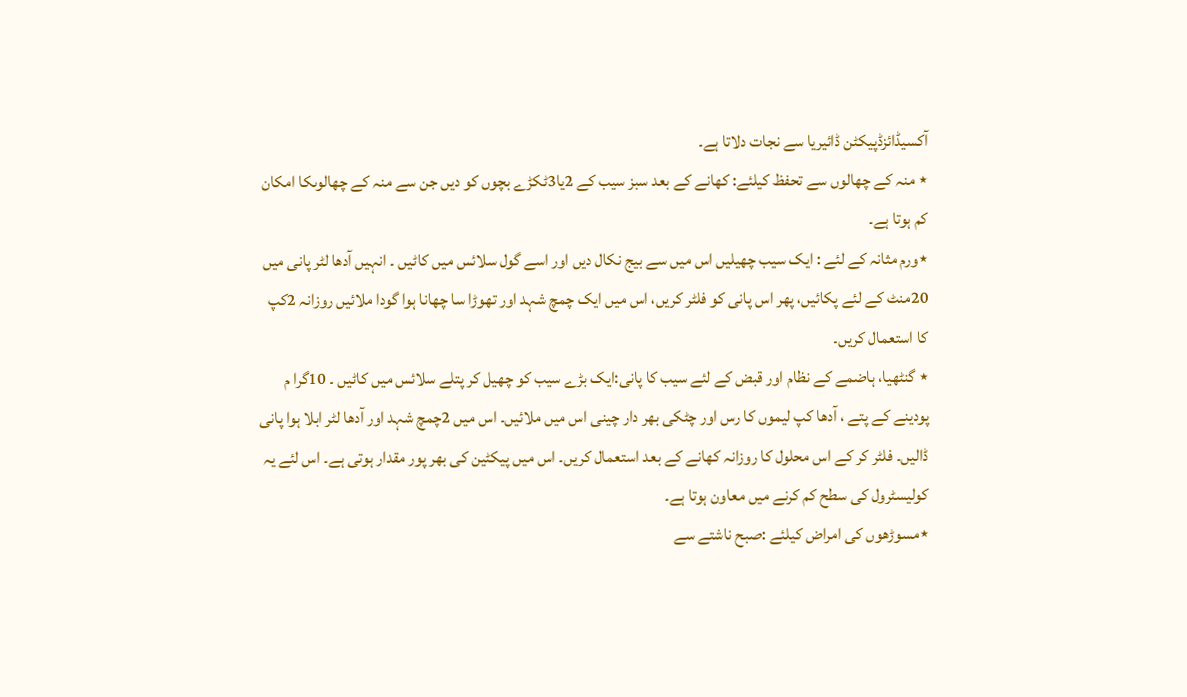آکسیڈائزڈپیکٹن ڈائیریا سے نجات دلاتا ہے۔
٭ منہ کے چھالوں سے تحفظ کیلئے: کھانے کے بعد سبز سیب کے 2یا3ٹکڑے بچوں کو دیں جن سے منہ کے چھالوںکا امکان کم ہوتا ہے۔
٭ورم مثانہ کے لئے : ایک سیب چھیلیں اس میں سے بیج نکال دیں اور اسے گول سلائس میں کاٹیں ۔ انہیں آدھا لٹر پانی میں 20منٹ کے لئے پکائیں، پھر اس پانی کو فلٹر کریں، اس میں ایک چمچ شہد اور تھوڑا سا چھانا ہوا گودا ملائیں روزانہ 2کپ کا استعمال کریں۔
٭ گنٹھیا، ہاضمے کے نظام اور قبض کے لئے سیب کا پانی:ایک بڑے سیب کو چھیل کر پتلے سلائس میں کاٹیں ۔ 10گرا م پودینے کے پتے ، آدھا کپ لیموں کا رس اور چٹکی بھر دار چینی اس میں ملائیں۔ اس میں 2چمچ شہد اور آدھا لٹر ابلا ہوا پانی ڈالیں۔ فلٹر کر کے اس محلول کا روزانہ کھانے کے بعد استعمال کریں۔ اس میں پیکٹین کی بھر پور مقدار ہوتی ہے۔ اس لئے یہ کولیسٹرول کی سطح کم کرنے میں معاون ہوتا ہے۔
٭مسوڑھوں کی امراض کیلئے :صبح ناشتے سے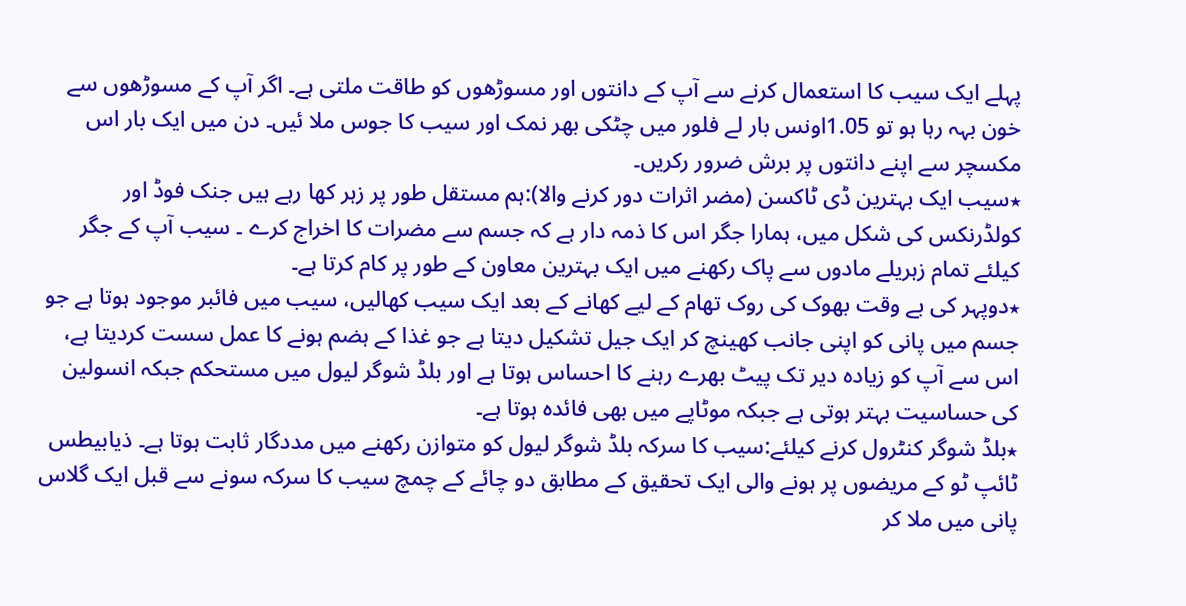پہلے ایک سیب کا استعمال کرنے سے آپ کے دانتوں اور مسوڑھوں کو طاقت ملتی ہے۔ اگر آپ کے مسوڑھوں سے خون بہہ رہا ہو تو 1.05اونس بار لے فلور میں چٹکی بھر نمک اور سیب کا جوس ملا ئیں۔ دن میں ایک بار اس مکسچر سے اپنے دانتوں پر برش ضرور رکریں۔
٭سیب ایک بہترین ڈی ٹاکسن (مضر اثرات دور کرنے والا):ہم مستقل طور پر زہر کھا رہے ہیں جنک فوڈ اور کولڈرنکس کی شکل میں، ہمارا جگر اس کا ذمہ دار ہے کہ جسم سے مضرات کا اخراج کرے ۔ سیب آپ کے جگر کیلئے تمام زہریلے مادوں سے پاک رکھنے میں ایک بہترین معاون کے طور پر کام کرتا ہے۔
٭دوپہر کی بے وقت بھوک کی روک تھام کے لیے کھانے کے بعد ایک سیب کھالیں، سیب میں فائبر موجود ہوتا ہے جو جسم میں پانی کو اپنی جانب کھینچ کر ایک جیل تشکیل دیتا ہے جو غذا کے ہضم ہونے کا عمل سست کردیتا ہے، اس سے آپ کو زیادہ دیر تک پیٹ بھرے رہنے کا احساس ہوتا ہے اور بلڈ شوگر لیول میں مستحکم جبکہ انسولین کی حساسیت بہتر ہوتی ہے جبکہ موٹاپے میں بھی فائدہ ہوتا ہے۔
٭بلڈ شوگر کنٹرول کرنے کیلئے:سیب کا سرکہ بلڈ شوگر لیول کو متوازن رکھنے میں مددگار ثابت ہوتا ہے۔ ذیابیطس ٹائپ ٹو کے مریضوں پر ہونے والی ایک تحقیق کے مطابق دو چائے کے چمچ سیب کا سرکہ سونے سے قبل ایک گلاس پانی میں ملا کر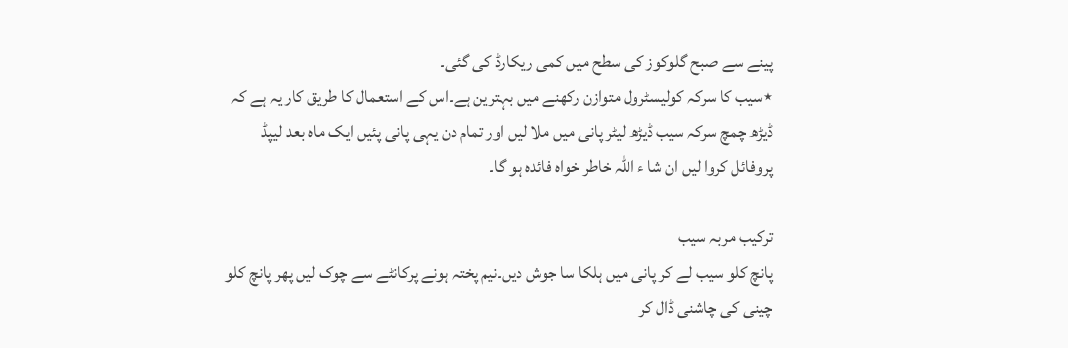پینے سے صبح گلوکوز کی سطح میں کمی ریکارڈ کی گئی۔
٭سیب کا سرکہ کولیسٹرول متوازن رکھنے میں بہترین ہے۔اس کے استعمال کا طریق کار یہ ہے کہ ڈیڑھ چمچ سرکہ سیب ڈیڑھ لیٹر پانی میں ملا لیں اور تمام دن یہی پانی پئیں ایک ماہ بعد لیپڈ پروفائل کروا لیں ان شا ء اللہ خاطر خواہ فائدہ ہو گا۔

ترکیب مربہ سیب
پانچ کلو سیب لے کر پانی میں ہلکا سا جوش دیں۔نیم پختہ ہونے پرکانٹے سے چوک لیں پھر پانچ کلو چینی کی چاشنی ڈال کر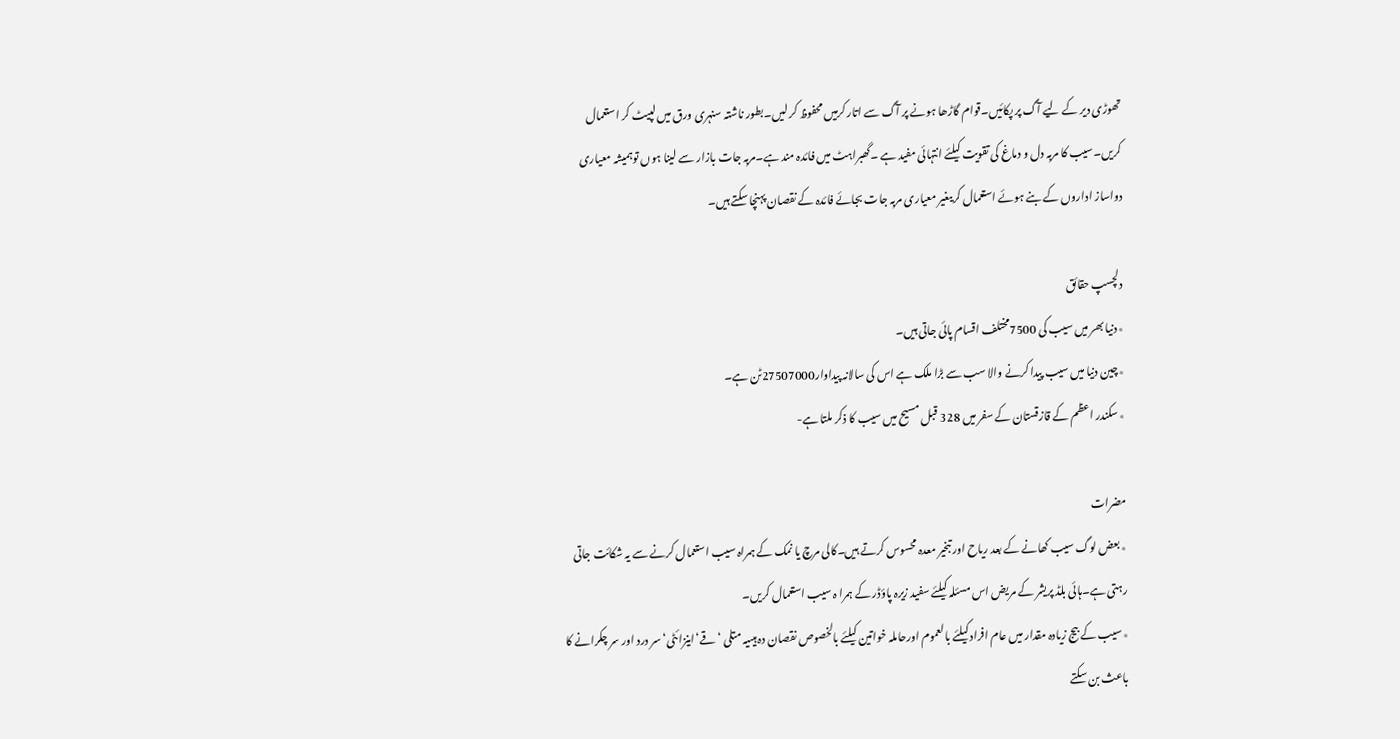تھوڑی دیر کے لیے آگ پر پکائیں۔قوام گاڑھا ہونے پر آگ سے اتار کرمیں محفوظ کر لیں۔بطور ناشتہ سنہری ورق میں لپیٹ کر استعمال کریں۔سیب کا مربہ دل و دماغ کی تقویت کیلئے انتہائی مفید ہے ۔گھبراہٹ میں فائدہ مند ہے۔مربہ جات بازار سے لینا ہوں توہمیشہ معیاری دواساز اداروں کے بنے ہوئے استعمال کریںغیر معیاری مربہ جات بجائے فائدہ کے نقصان پہنچا سکتے ہیں۔

دلچسپ حقائق
٭دنیا بھر میں سیب کی 7500مختلف اقسام پائی جاتی ہیں۔
٭چین دنیا میں سیب پیدا کرنے والا سب سے بڑا ملک ہے اس کی سالانہ پیداوار27507000ٹن ہے۔
٭سکندر اعظم کے قازقستان کے سفر میں 328 قبل مسیح میں سیب کا ذکر ملتا ہے-

مضرات
٭بعض لوگ سیب کھانے کے بعد ریاح اور تبخیر معدہ محسوس کرتے ہیں۔کالی مرچ یا نمک کے ہمراہ سیب استعمال کرنے سے یہ شکائت جاتی رہتی ہے۔ہائی بلڈ پریشر کے مریض اس مسئلہ کیلئے سفید زیرہ پاؤڈر کے ہمرا ہ سیب استعمال کریں۔
٭سیب کے بیج زیادہ مقدار میں عام افراد کیلئے بالعموم اورحاملہ خواتین کیلئے بالخصوص نقصان دہ ہیںیہ متلی ‘قے‘اینزائٹی‘سر درد اور سر چکرانے کا باعث بن سکتے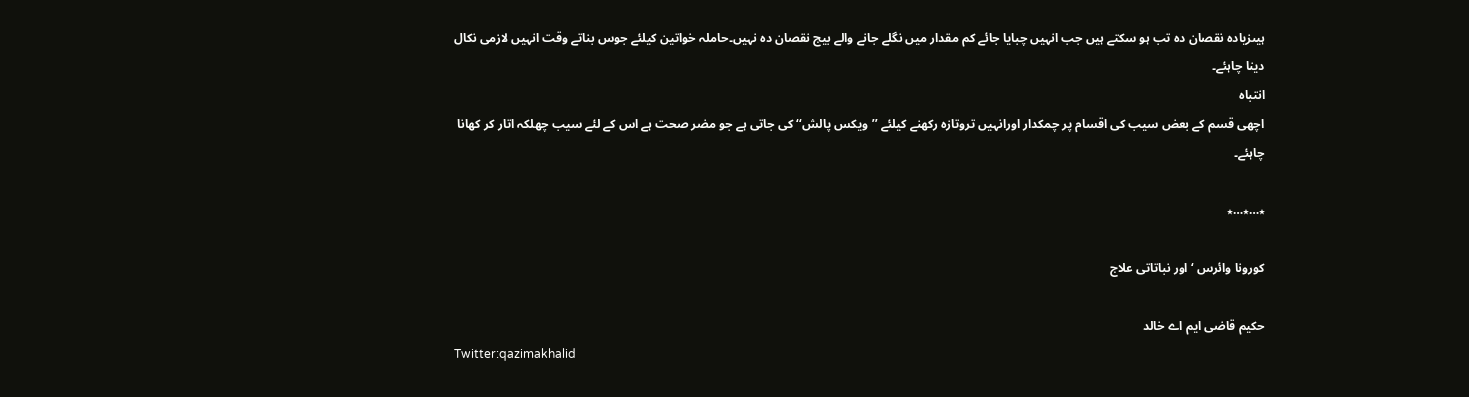ہیںزیادہ نقصان دہ تب ہو سکتے ہیں جب انہیں چبایا جائے کم مقدار میں نگلے جانے والے بیج نقصان دہ نہیں۔حاملہ خواتین کیلئے جوس بناتے وقت انہیں لازمی نکال دینا چاہئے۔
انتباہ
اچھی قسم کے بعض سیب کی اقسام پر چمکدار اورانہیں تروتازہ رکھنے کیلئے ’’ویکس پالش‘‘ کی جاتی ہے جو مضر صحت ہے اس کے لئے سیب چھلکہ اتار کر کھانا چاہئے۔

٭…٭…٭

کورونا وائرس ‘اور نباتاتی علاج

حکیم قاضی ایم اے خالد
Twitter:qazimakhalid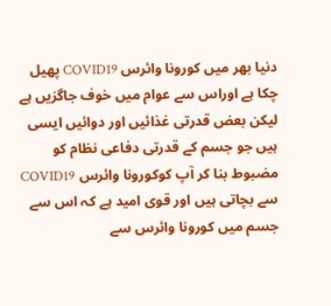دنیا بھر میں کورونا وائرس COVID19 پھیل چکا ہے اوراس سے عوام میں خوف جاگزیں ہے لیکن بعض قدرتی غذائیں اور دوائیں ایسی ہیں جو جسم کے قدرتی دفاعی نظام کو مضبوط بنا کر آپ کوکورونا وائرس COVID19 سے بچاتی ہیں اور قوی امید ہے کہ اس سے جسم میں کورونا وائرس سے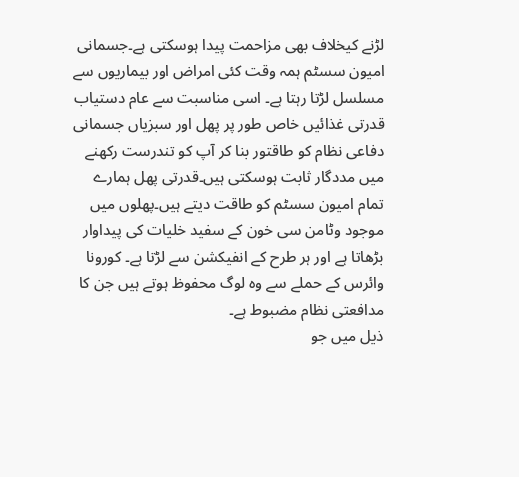لڑنے کیخلاف بھی مزاحمت پیدا ہوسکتی ہے۔جسمانی امیون سسٹم ہمہ وقت کئی امراض اور بیماریوں سے مسلسل لڑتا رہتا ہے۔ اسی مناسبت سے عام دستیاب قدرتی غذائیں خاص طور پر پھل اور سبزیاں جسمانی دفاعی نظام کو طاقتور بنا کر آپ کو تندرست رکھنے میں مددگار ثابت ہوسکتی ہیں۔قدرتی پھل ہمارے تمام امیون سسٹم کو طاقت دیتے ہیں۔پھلوں میں موجود وٹامن سی خون کے سفید خلیات کی پیداوار بڑھاتا ہے اور ہر طرح کے انفیکشن سے لڑتا ہے۔ کورونا وائرس کے حملے سے وہ لوگ محفوظ ہوتے ہیں جن کا مدافعتی نظام مضبوط ہے۔
ذیل میں جو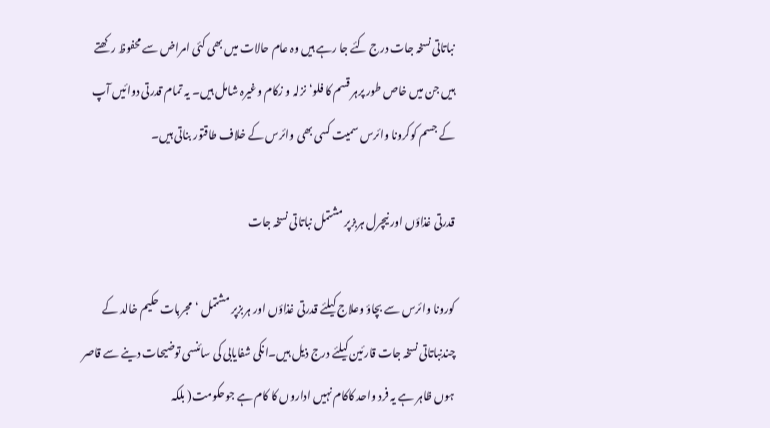نباتاتی نسخہ جات درج کئے جا رہے ہیں وہ عام حالات میں بھی کئی امراض سے محفوظ رکھتے ہیں جن میں خاص طور پرہر قسم کا فلو‘ نزلہ و زکام وغیرہ شامل ہیں۔ یہ تمام قدرتی دوائیں آپ کے جسم کوکرونا وائرس سمیت کسی بھی وائرس کے خلاف طاقتور بناتی ہیں۔

قدرتی غذاؤں اور نیچرل ہربزپر مشتمل نباتاتی نسخہ جات

کورونا وائرس سے بچاؤ وعلاج کیلئے قدرتی غذاؤں اور ہربزپر مشتمل ‘مجربات حکیم خالد کے چندنباتاتی نسخہ جات قارئین کیلئے درج ذیل ہیں۔انکی شفایابی کی سائنسی توضیحات دینے سے قاصر ہوں ظاہر ہے یہ فرد واحد کاکام نہیں اداروں کا کام ہے جوحکومت( بلکہ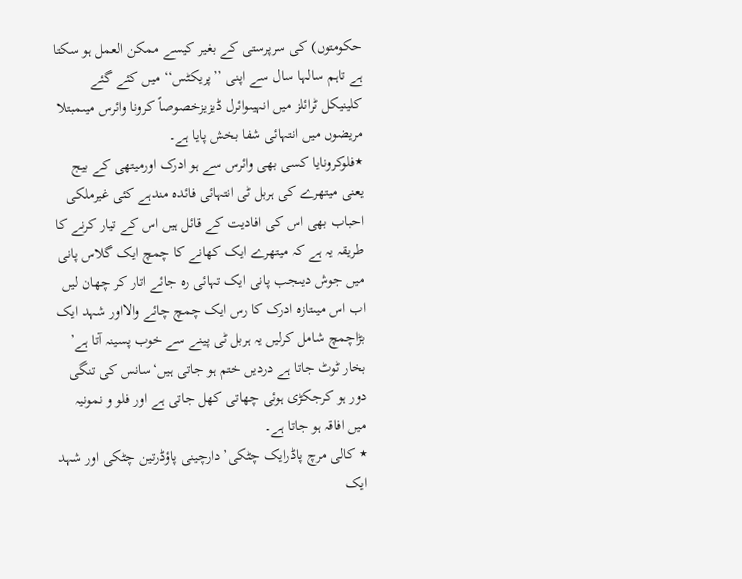حکومتوں) کی سرپرستی کے بغیر کیسے ممکن العمل ہو سکتا ہے تاہم سالہا سال سے اپنی ’’پریکٹس‘‘ میں کئے گئے کلینیکل ٹرائلز میں انہیںوائرل ڈیزیزخصوصاً کرونا وائرس میںمبتلا مریضوں میں انتہائی شفا بخش پایا ہے۔
٭فلوکرونایا کسی بھی وائرس سے ہو ادرک اورمیتھی کے بیج یعنی میتھرے کی ہربل ٹی انتہائی فائدہ مندہے کئی غیرملکی احباب بھی اس کی افادیت کے قائل ہیں اس کے تیار کرنے کا طریقہ یہ ہے کہ میتھرے ایک کھانے کا چمچ ایک گلاس پانی میں جوش دیںجب پانی ایک تہائی رہ جائے اتار کر چھان لیں اب اس میںتازہ ادرک کا رس ایک چمچ چائے والااور شہد ایک بڑاچمچ شامل کرلیں یہ ہربل ٹی پینے سے خوب پسینہ آتا ہے’ بخار ٹوٹ جاتا ہے دردیں ختم ہو جاتی ہیں‘سانس کی تنگی دور ہو کرجکڑی ہوئی چھاتی کھل جاتی ہے اور فلو و نمونیہ میں افاقہ ہو جاتا ہے۔
٭ کالی مرچ پاڈرایک چٹکی’دارچینی پاؤڈرتین چٹکی اور شہد ایک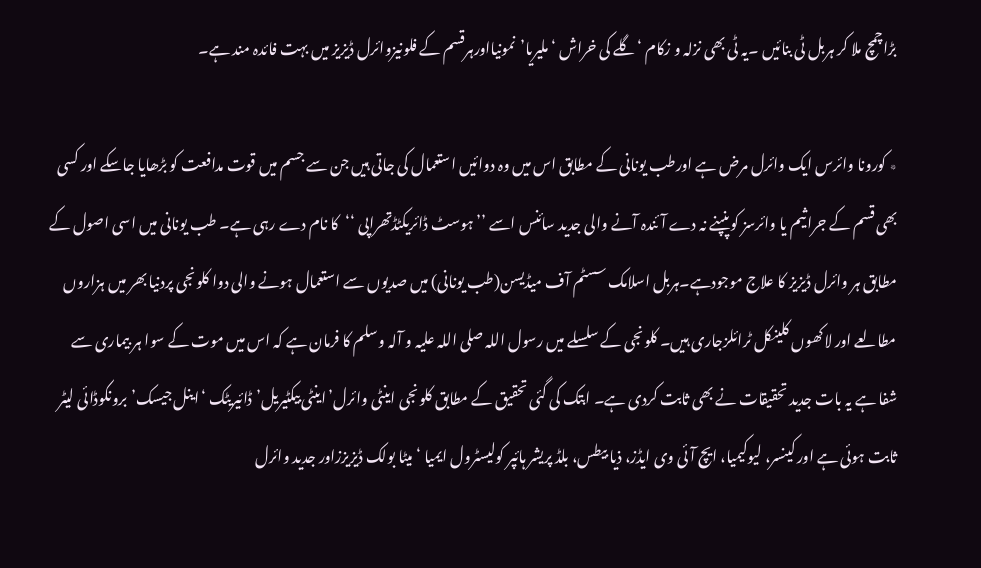بڑاچمچ ملا کر ہربل ٹی بنائیں ۔یہ ٹی بھی نزلہ و زکام ‘گلے کی خراش ‘ملیریا’نمونیااورہرقسم کے فلونیزوائرل ڈیزیز میں بہت فائدہ مند ہے۔

٭ کورونا وائرس ایک وائرل مرض ہے اورطب یونانی کے مطابق اس میں وہ دوائیں استعمال کی جاتی ہیں جن سے جسم میں قوت مدافعت کو بڑھایا جاسکے اور کسی بھی قسم کے جراثیم یا وائرسز کوپنپنے نہ دے آئندہ آنے والی جدید سائنس اسے ’’ہوسٹ ڈائریکٹڈتھراپی ‘‘کا نام دے رہی ہے۔ طب یونانی میں اسی اصول کے مطابق ہر وائرل ڈیزیز کا علاج موجودہے۔ہربل اسلامک سسٹم آف میڈیسن(طب یونانی) میں صدیوں سے استعمال ہونے والی دوا کلونجی پردنیا بھر میں ہزاروں مطالعے اور لاکھوں کلینکل ٹرائلزجاری ہیں۔ کلونجی کے سلسلے میں رسول اللہ صلی اللہ علیہ و آلہ وسلم کا فرمان ہے کہ اس میں موت کے سوا ہر بیماری سے شفا ہے یہ بات جدید تحقیقات نے بھی ثابت کردی ہے۔ ابتک کی گئی تحقیق کے مطابق کلونجی اینٹی وائرل’اینٹی بیکٹیریل’ڈائیریٹک ‘اینل جیسک’برونکوڈائی لیٹر ثابت ہوئی ہے اور کینسر، لیوکیمیا، ایچ آئی وی ایڈز، ذیا بیطس، بلڈ پریشر ہائپر کولیسٹرول ایمیا ‘میٹا بولک ڈیزیززاور جدید وائرل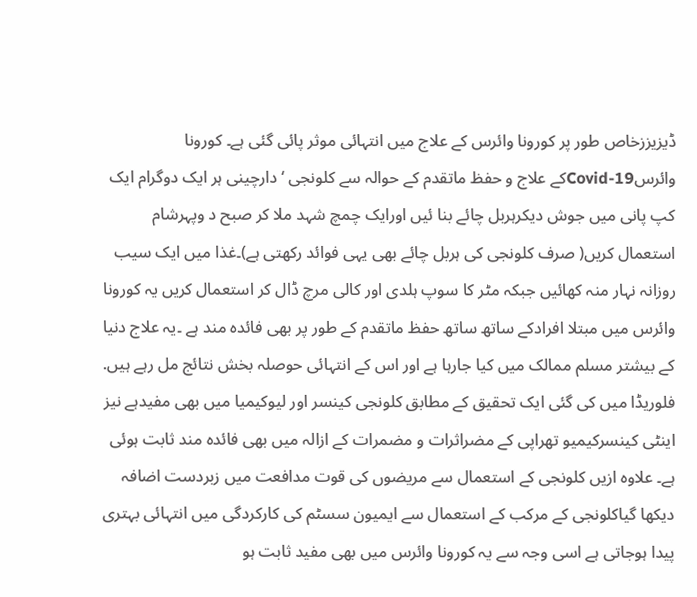ڈیزیززخاص طور پر کورونا وائرس کے علاج میں انتہائی موثر پائی گئی ہے۔ کورونا وائرسCovid-19کے علاج و حفظ ماتقدم کے حوالہ سے کلونجی ‘دارچینی ہر ایک دوگرام ایک کپ پانی میں جوش دیکرہربل چائے بنا ئیں اورایک چمچ شہد ملا کر صبح د وپہرشام استعمال کریں( صرف کلونجی کی ہربل چائے بھی یہی فوائد رکھتی ہے)۔غذا میں ایک سیب روزانہ نہار منہ کھائیں جبکہ مٹر کا سوپ ہلدی اور کالی مرچ ڈال کر استعمال کریں یہ کورونا وائرس میں مبتلا افرادکے ساتھ ساتھ حفظ ماتقدم کے طور پر بھی فائدہ مند ہے ۔یہ علاج دنیا کے بیشتر مسلم ممالک میں کیا جارہا ہے اور اس کے انتہائی حوصلہ بخش نتائج مل رہے ہیں. فلوریڈا میں کی گئی ایک تحقیق کے مطابق کلونجی کینسر اور لیوکیمیا میں بھی مفیدہے نیز اینٹی کینسرکیمیو تھراپی کے مضراثرات و مضمرات کے ازالہ میں بھی فائدہ مند ثابت ہوئی ہے۔ علاوہ ازیں کلونجی کے استعمال سے مریضوں کی قوت مدافعت میں زبردست اضافہ دیکھا گیاکلونجی کے مرکب کے استعمال سے ایمیون سسٹم کی کارکردگی میں انتہائی بہتری پیدا ہوجاتی ہے اسی وجہ سے یہ کورونا وائرس میں بھی مفید ثابت ہو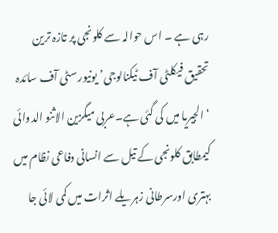رہی ہے ۔ اس حوالہ سے کلونجی پر تازہ ترین تحقیق فیکلٹی آف ٹیکنالوجی’یونیورسٹی آف سائدہ ‘الجیریا میں کی گئی ہے۔عربی میگزین الاثنو الدوائی کیمطابق کلونجی کے تیل سے انسانی دفاعی نظام میں بہتری اورسرطانی زہریلے اثرات میں کمی لائی جا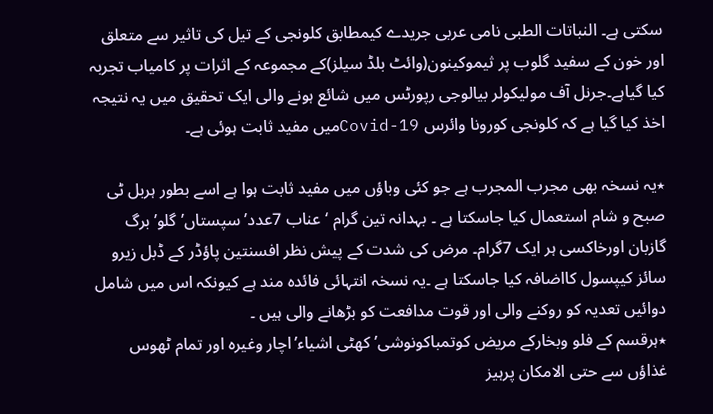سکتی ہے۔ النباتات الطبی نامی عربی جریدے کیمطابق کلونجی کے تیل کی تاثیر سے متعلق اور خون کے سفید گلوب پر ثیموکینون(وائٹ بلڈ سیلز)کے مجموعہ کے اثرات پر کامیاب تجربہ کیا گیاہے۔جرنل آف مولیکولر بیالوجی رپورٹس میں شائع ہونے والی ایک تحقیق میں یہ نتیجہ اخذ کیا گیا ہے کہ کلونجی کورونا وائرس Covid-19میں مفید ثابت ہوئی ہے۔

٭یہ نسخہ بھی مجرب المجرب ہے جو کئی وباؤں میں مفید ثابت ہوا ہے اسے بطور ہربل ٹی صبح و شام استعمال کیا جاسکتا ہے ۔ بہدانہ تین گرام ‘عناب 7عدد’ سپستاں’گلو’برگ گازبان اورخاکسی ہر ایک 7گرام۔ مرض کی شدت کے پیش نظر افسنتین پاؤڈر کے ڈبل زیرو سائز کیپسول کااضافہ کیا جاسکتا ہے ۔یہ نسخہ انتہائی فائدہ مند ہے کیونکہ اس میں شامل دوائیں تعدیہ کو روکنے والی اور قوت مدافعت کو بڑھانے والی ہیں ۔
٭ہرقسم کے فلو وبخارکے مریض کوتمباکونوشی’کھٹی اشیاء’اچار وغیرہ اور تمام ٹھوس غذاؤں سے حتی الامکان پرہیز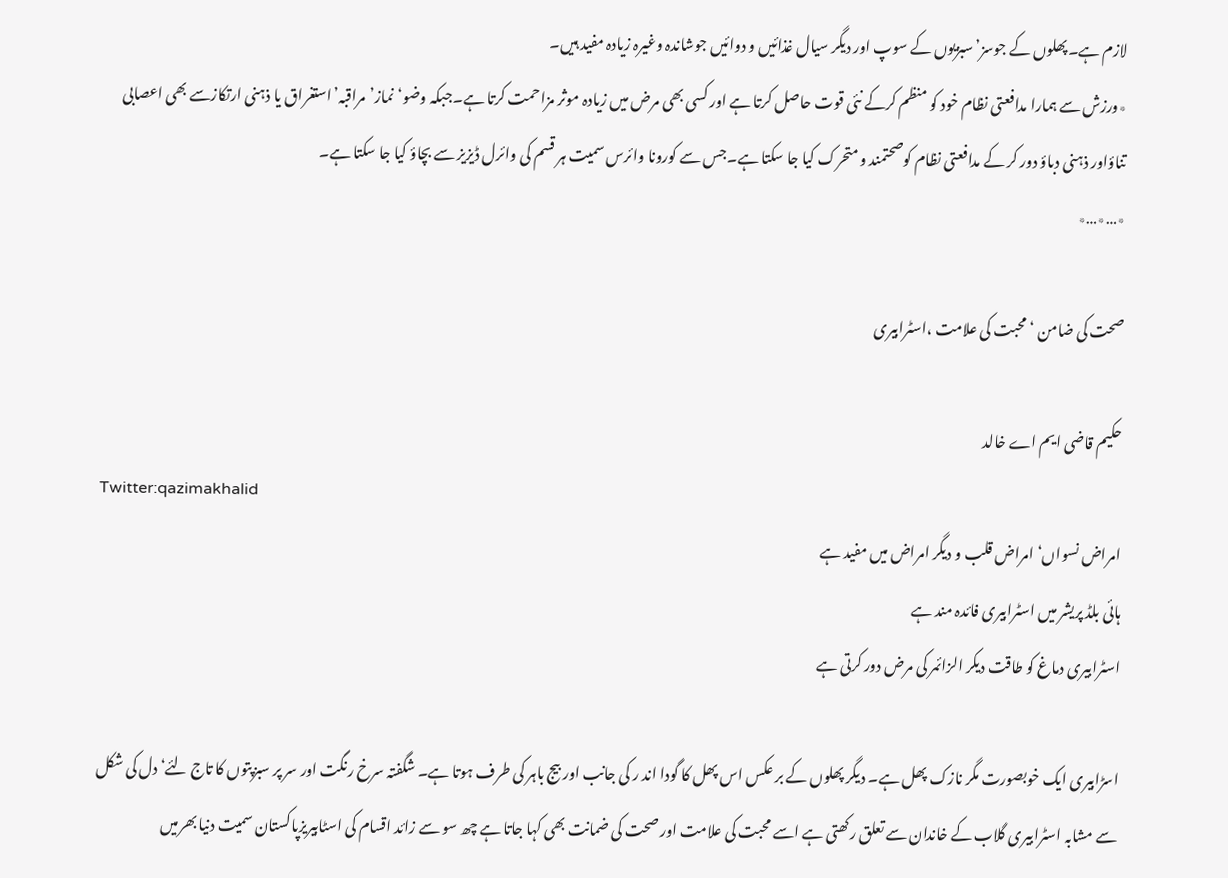لازم ہے۔پھلوں کے جوسز’سبزیوں کے سوپ اور دیگر سیال غذائیں و دوائیں جوشاندہ وغیرہ زیادہ مفید ہیں۔
٭ورزش سے ہمارا مدافعتی نظام خود کو منظم کرکے نئی قوت حاصل کرتا ہے اور کسی بھی مرض میں زیادہ موثر مزاحمت کرتا ہے۔جبکہ وضو‘ نماز’مراقبہ’استغراق یا ذہنی ارتکازسے بھی اعصابی تناؤاور ذہنی دباؤ دور کر کے مدافعتی نظام کوصحتمند و متحرک کیا جا سکتا ہے۔جس سے کورونا وائرس سمیت ہر قسم کی وائرل ڈیزیز سے بچاؤ کیا جا سکتا ہے۔
٭…٭…٭

صحت کی ضامن ‘محبت کی علامت ،اسٹرابیری

حکیم قاضی ایم اے خالد
Twitter:qazimakhalid
امراض نسواں‘ امراض قلب و دیگر امراض میں مفید ہے
ہائی بلڈ پریشر میں اسٹرابیری فائدہ مند ہے
اسٹرابیری دماغ کو طاقت دیکر الزائمر کی مرض دور کرتی ہے

اسڑابیری ایک خوبصورت مگر نازک پھل ہے۔ دیگر پھلوں کے بر عکس اس پھل کا گودا اند ر کی جانب اور بیج باہر کی طرف ہوتا ہے۔ شگفتہ سرخ رنگت اور سر پر سبزپتوں کا تاج لئے‘ دل کی شکل سے مشابہ اسٹرابیری گلاب کے خاندان سے تعلق رکھتی ہے اسے محبت کی علامت اور صحت کی ضمانت بھی کہا جاتا ہے چھ سو سے زائد اقسام کی اسٹابیریزپاکستان سمیت دنیا بھرمیں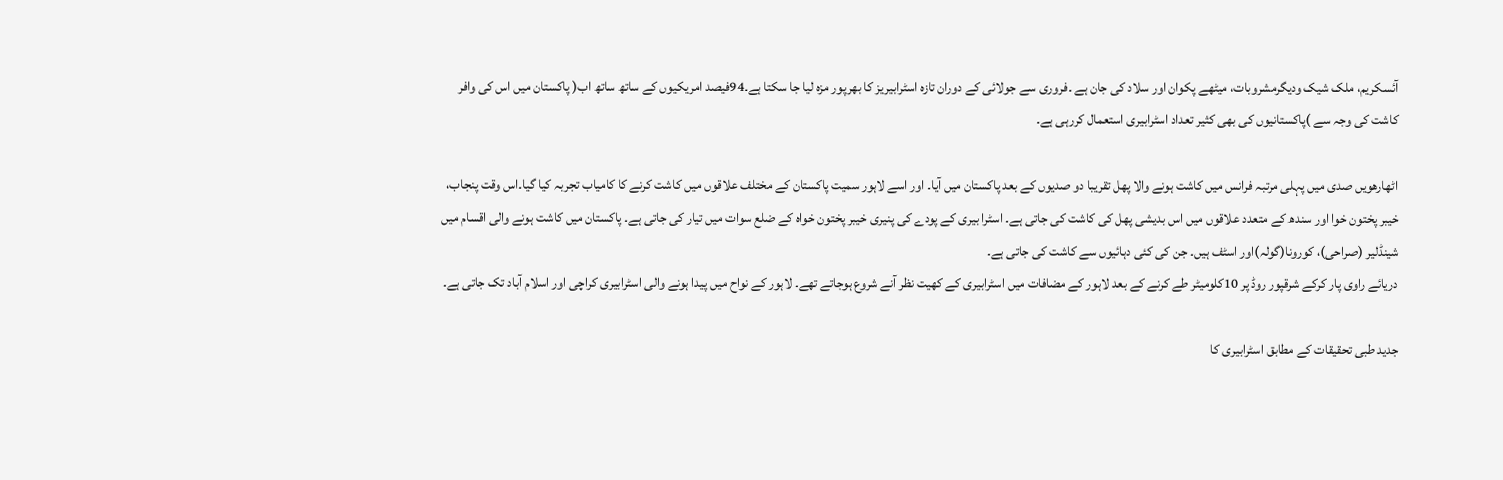آئسکریم، ملک شیک ودیگرمشروبات، میٹھے پکوان اور سلاد کی جان ہے ۔فروری سے جولائی کے دوران تازہ اسٹرابیریز کا بھرپور مزہ لیا جا سکتا ہے۔94فیصد امریکیوں کے ساتھ ساتھ اب( پاکستان میں اس کی وافر کاشت کی وجہ سے )پاکستانیوں کی بھی کثیر تعداد اسٹرابیری استعمال کررہی ہے۔

اٹھارھویں صدی میں پہلی مرتبہ فرانس میں کاشت ہونے والا پھل تقریبا دو صدیوں کے بعد پاکستان میں آیا۔ اور اسے لاہور سمیت پاکستان کے مختلف علاقوں میں کاشت کرنے کا کامیاب تجربہ کیا گیا۔اس وقت پنجاب، خیبر پختون خوا اور سندھ کے متعدد علاقوں میں اس بدیشی پھل کی کاشت کی جاتی ہے۔ اسٹرا بیری کے پودے کی پنیری خیبر پختون خواہ کے ضلع سوات میں تیار کی جاتی ہے۔ پاکستان میں کاشت ہونے والی اقسام میں شینڈلیر (صراحی)، کورونا(گولہ)اور اسٹف ہیں۔ جن کی کئی دہائیوں سے کاشت کی جاتی ہے۔
دریائے راوی پار کرکے شرقپور روڈ پر 10کلومیٹر طے کرنے کے بعد لاہور کے مضافات میں اسٹرابیری کے کھیت نظر آنے شروع ہوجاتے تھے۔ لاہور کے نواح میں پیدا ہونے والی اسٹرابیری کراچی اور اسلام آباد تک جاتی ہے۔

جدید طبی تحقیقات کے مطابق اسٹرابیری کا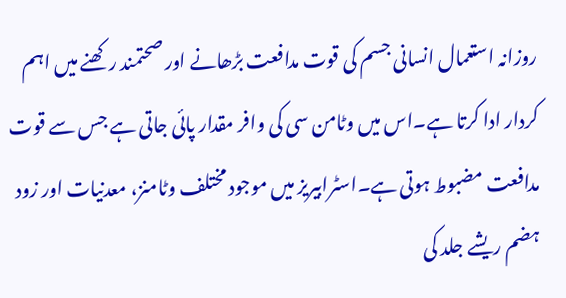روزانہ استعمال انسانی جسم کی قوت مدافعت بڑھانے اور صحتمند رکھنے میں اہم کردار ادا کرتا ہے۔اس میں وٹامن سی کی وافر مقدار پائی جاتی ہے جس سے قوت مدافعت مضبوط ہوتی ہے۔اسٹرابیریز میں موجود مختلف وٹامنز، معدنیات اور زود ہضم ریشے جلد کی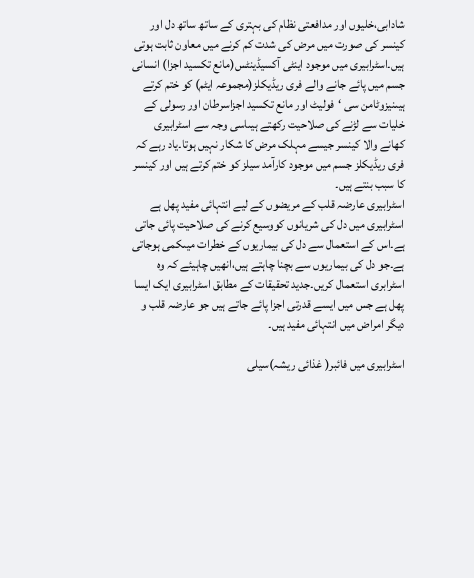شادابی،خلیوں اور مدافعتی نظام کی بہتری کے ساتھ ساتھ دل اور کینسر کی صورت میں مرض کی شدت کم کرنے میں معاون ثابت ہوتی ہیں۔اسٹرابیری میں موجود اینٹی آکسیڈینٹس(مانع تکسید اجزا) انسانی جسم میں پائے جانے والے فری ریڈیکلز(مجموعہ ایٹم) کو ختم کرتے ہیںنیزوٹامن سی ‘فولیٹ اور مانع تکسید اجزاسرطان اور رسولی کے خلیات سے لڑنے کی صلاحیت رکھتے ہیںاسی وجہ سے اسٹرابیری کھانے والا کینسر جیسے مہلک مرض کا شکار نہیں ہوتا۔یاد رہے کہ فری ریڈیکلز جسم میں موجود کارآمد سیلز کو ختم کرتے ہیں اور کینسر کا سبب بنتے ہیں۔
اسٹرابیری عارضہ قلب کے مریضوں کے لیے انتہائی مفید پھل ہے اسٹرابیری میں دل کی شریانوں کووسیع کرنے کی صلاحیت پائی جاتی ہے۔اس کے استعمال سے دل کی بیماریوں کے خطرات میںکمی ہوجاتی ہے۔جو دل کی بیماریوں سے بچنا چاہتے ہیں،انھیں چاہیئے کہ وہ اسٹرابری استعمال کریں۔جدید تحقیقات کے مطابق اسٹرابیری ایک ایسا پھل ہے جس میں ایسے قدرتی اجزا پائے جاتے ہیں جو عارضہ قلب و دیگر امراض میں انتہائی مفید ہیں۔

اسٹرابیری میں فائبر( غذائی ریشہ)سیلی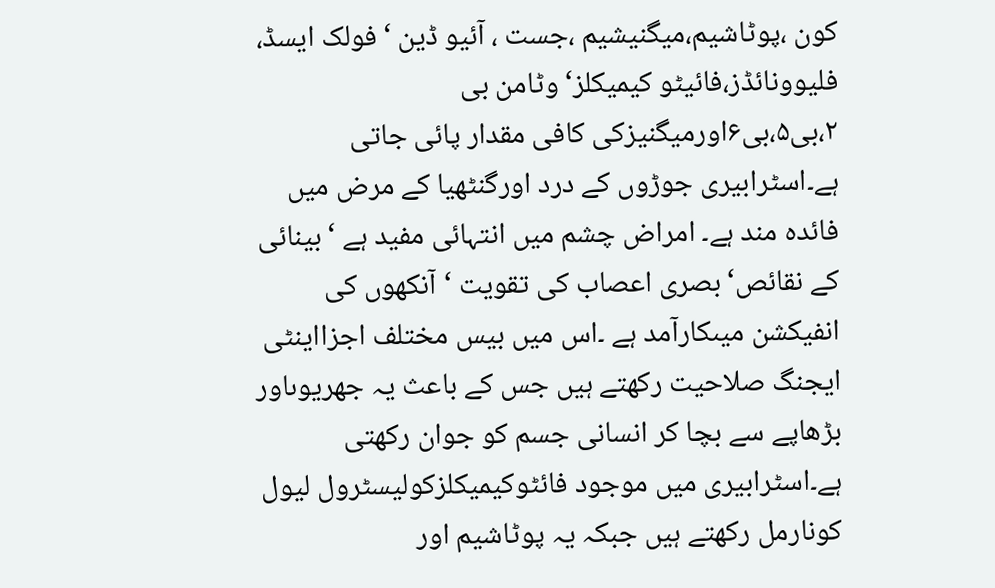کون ،پوٹاشیم،میگنیشیم ،جست ، آئیو ڈین ‘فولک ایسڈ، فلیوونائڈز،فائیٹو کیمیکلز‘وٹامن بی ۲،بی۵،بی۶اورمیگنیزکی کافی مقدار پائی جاتی ہے۔اسٹرابیری جوڑوں کے درد اورگنٹھیا کے مرض میں فائدہ مند ہے۔ امراض چشم میں انتہائی مفید ہے ‘بینائی کے نقائص‘بصری اعصاب کی تقویت ‘آنکھوں کی انفیکشن میںکارآمد ہے ۔اس میں بیس مختلف اجزااینٹی ایجنگ صلاحیت رکھتے ہیں جس کے باعث یہ جھریوںاور بڑھاپے سے بچا کر انسانی جسم کو جوان رکھتی ہے۔اسٹرابیری میں موجود فائٹوکیمیکلزکولیسٹرول لیول کونارمل رکھتے ہیں جبکہ یہ پوٹاشیم اور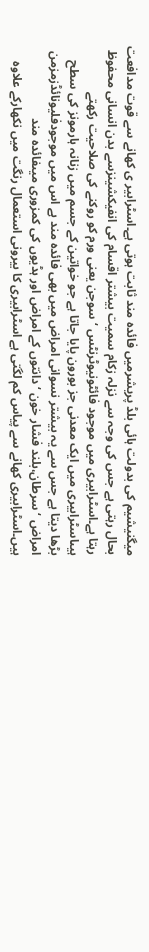میگنیشیم کی بدولت ہائی بلڈ پریشرمیں فائدہ مند ثابت ہوتی ہے۔اسٹرابیر ی کھانے سے قوت مدافعت بحال رہتی ہے جس کی وجہ سے نزلہ زکام سمیت بیشتر اقسام کی انفیکشینزسے بدن انسانی محفوظ رہتا ہے۔اسٹرابیری میں موجود فائٹونیوٹرنٹس ‘سوجن یعنی ورم کو روکنے کی صلاحیت رکھتے ہیںاسٹرابیری میں ایک معدنی جز بورون پایا جاتا ہے جو خواتین کے جسم میں زنانہ ہارمونز کی سطح بڑھا دیتا ہے جس سے یہ بیشتر نسوانی امراض میں بھی فائدہ مند ہے اس میں موجودفلیونائڈزمزمن امراض ‘سرطان،بلند فشار خون ‘دانتوں کے امراض اور ہڈیوں کی کمزوری میںفائدہ مند ہیں۔اسٹرابیری کھانے سے پیاس کم لگتی ہے اسٹرابیری کا بیرونی استعمال رنگت میں نکھارکے علاوہ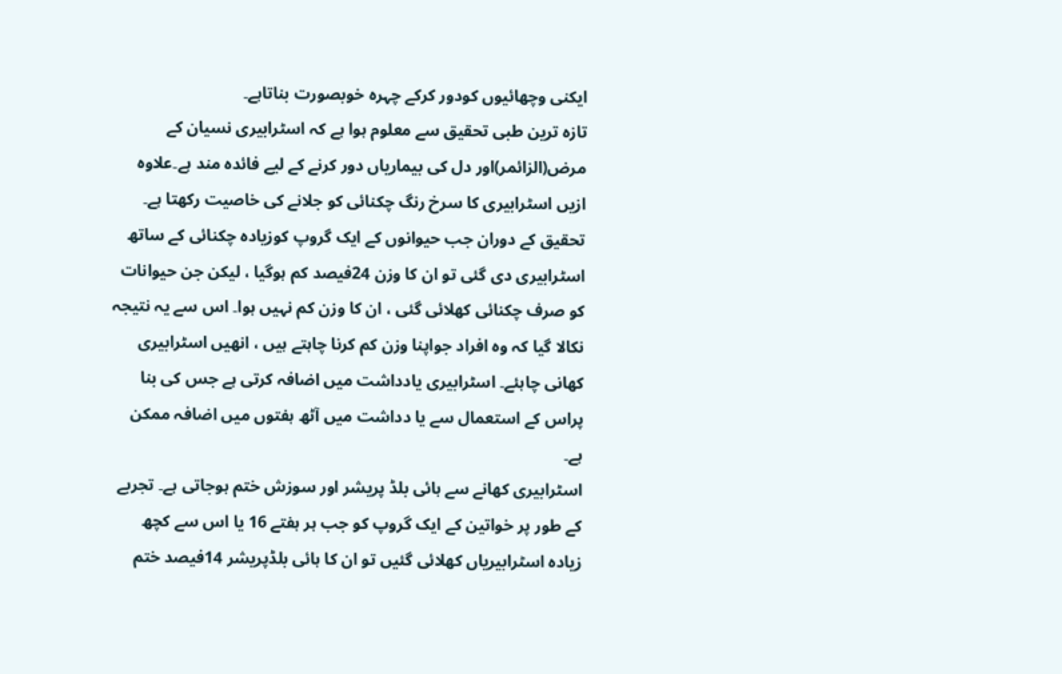ایکنی وچھائیوں کودور کرکے چہرہ خوبصورت بناتاہے۔
تازہ ترین طبی تحقیق سے معلوم ہوا ہے کہ اسٹرابیری نسیان کے مرض(الزائمر)اور دل کی بیماریاں دور کرنے کے لیے فائدہ مند ہے۔علاوہ ازیں اسٹرابیری کا سرخ رنگ چکنائی کو جلانے کی خاصیت رکھتا ہے۔ تحقیق کے دوران جب حیوانوں کے ایک گروپ کوزیادہ چکنائی کے ساتھ اسٹرابیری دی گئی تو ان کا وزن 24فیصد کم ہوگیا ، لیکن جن حیوانات کو صرف چکنائی کھلائی گئی ، ان کا وزن کم نہیں ہوا۔ اس سے یہ نتیجہ نکالا گیا کہ وہ افراد جواپنا وزن کم کرنا چاہتے ہیں ، انھیں اسٹرابیری کھانی چاہئے۔ اسٹرابیری یادداشت میں اضافہ کرتی ہے جس کی بنا پراس کے استعمال سے یا دداشت میں آٹھ ہفتوں میں اضافہ ممکن ہے۔
اسٹرابیری کھانے سے ہائی بلڈ پریشر اور سوزش ختم ہوجاتی ہے۔ تجربے کے طور پر خواتین کے ایک گروپ کو جب ہر ہفتے 16 یا اس سے کچھ زیادہ اسٹرابیریاں کھلائی گئیں تو ان کا ہائی بلڈپریشر 14فیصد ختم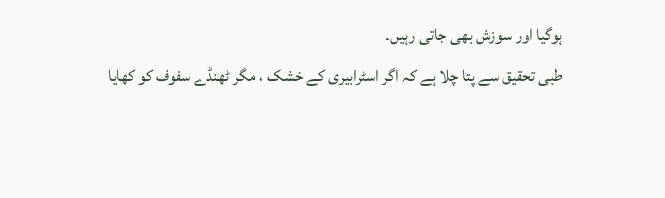ہوگیا اور سوزش بھی جاتی رہیں۔
طبی تحقیق سے پتا چلا ہے کہ اگر اسٹرابیری کے خشک ، مگر ٹھنڈے سفوف کو کھایا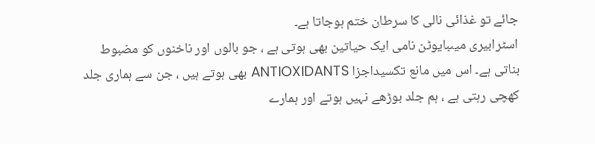جائے تو غذائی نالی کا سرطان ختم ہوجاتا ہے۔
اسٹرابیری میںبایوٹن نامی ایک حیاتین بھی ہوتی ہے ، جو بالوں اور ناخنوں کو مضبوط بناتی ہے۔ اس میں مانع تکسیداجزا ANTIOXIDANTS بھی ہوتے ہیں ، جن سے ہماری جلد کھچی رہتی ہے ، ہم جلد بوڑھے نہیں ہوتے اور ہمارے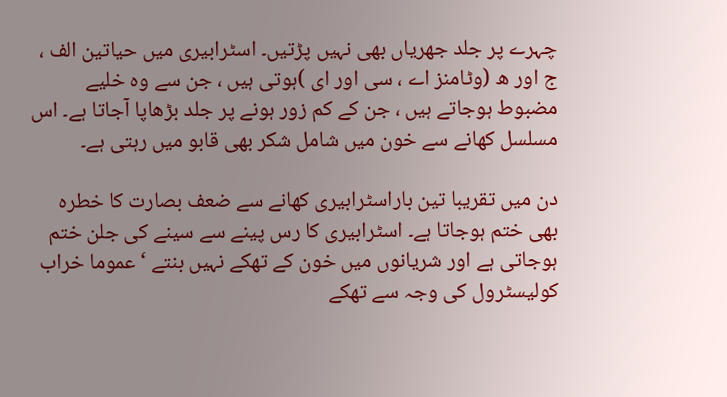چہرے پر جلد جھریاں بھی نہیں پڑتیں۔ اسٹرابیری میں حیاتین الف ، ج اور ھ (وٹامنز اے ، سی اور ای )ہوتی ہیں ، جن سے وہ خلیے مضبوط ہوجاتے ہیں ، جن کے کم زور ہونے پر جلد بڑھاپا آجاتا ہے۔ اس مسلسل کھانے سے خون میں شامل شکر بھی قابو میں رہتی ہے۔

دن میں تقریبا تین باراسٹرابیری کھانے سے ضعف بصارت کا خطرہ بھی ختم ہوجاتا ہے۔ اسٹرابیری کا رس پینے سے سینے کی جلن ختم ہوجاتی ہے اور شریانوں میں خون کے تھکے نہیں بنتے ‘عموما خراب کولیسٹرول کی وجہ سے تھکے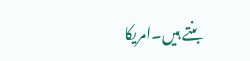بنتے ہیں۔امریکا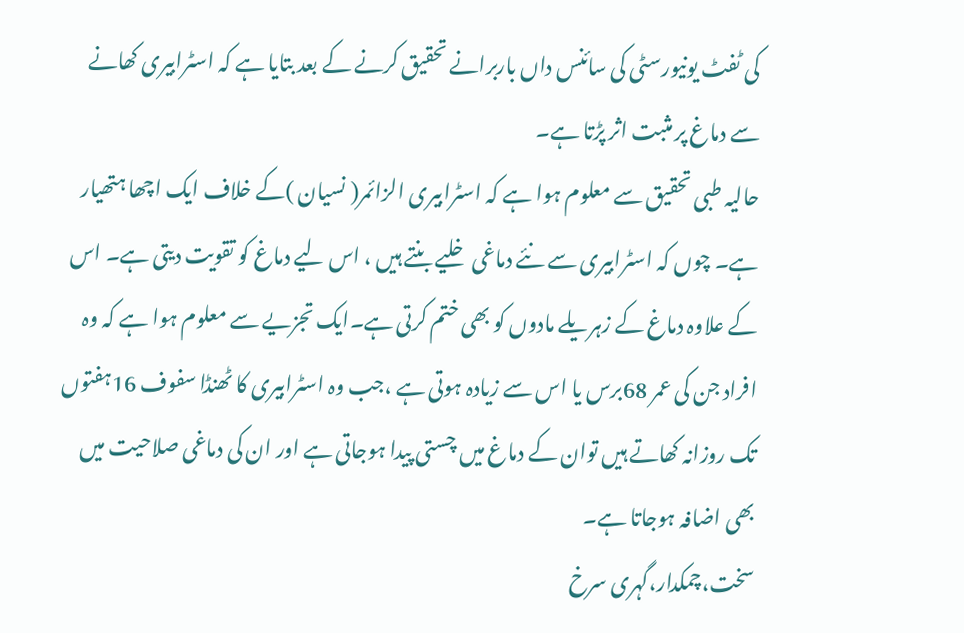کی ٹفٹ یونیورسٹی کی سائنس داں باربرانے تحقیق کرنے کے بعد بتایا ہے کہ اسٹرابیری کھانے سے دماغ پر مثبت اثر پڑتا ہے۔
حالیہ طبی تحقیق سے معلوم ہوا ہے کہ اسٹرابیری الزائمر( نسیان )کے خلاف ایک اچھا ہتھیار ہے۔ چوں کہ اسٹرابیری سے نئے دماغی خلیے بنتے ہیں ، اس لیے دماغ کو تقویت دیتی ہے۔ اس کے علاوہ دماغ کے زہریلے مادوں کو بھی ختم کرتی ہے۔ایک تجزیے سے معلوم ہوا ہے کہ وہ افراد جن کی عمر 68برس یا اس سے زیادہ ہوتی ہے ،جب وہ اسٹرابیری کا ٹھنڈا سفوف 16ہفتوں تک روزانہ کھاتے ہیں توان کے دماغ میں چستی پیدا ہوجاتی ہے اور ان کی دماغی صلاحیت میں بھی اضافہ ہوجاتا ہے۔
سخت،چمکدار،گہری سرخ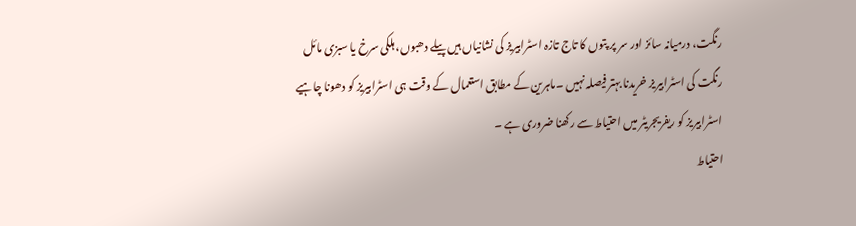رنگت، درمیانہ سائز اور سر پر پتوں کا تاج تازہ اسٹرابیریز کی نشانیاں ہیں پیلے دھبوں، ہلکی سرخ یا سبزی مائل رنگت کی اسٹرابیریز خریدنا بہتر فیصلہ نہیں ۔ماہرین کے مطابق استعمال کے وقت ہی اسٹرابیریز کو دھونا چاہیے اسٹرابیریز کو ریفریجریٹر میں احتیاط سے رکھنا ضروری ہے ۔
احتیاط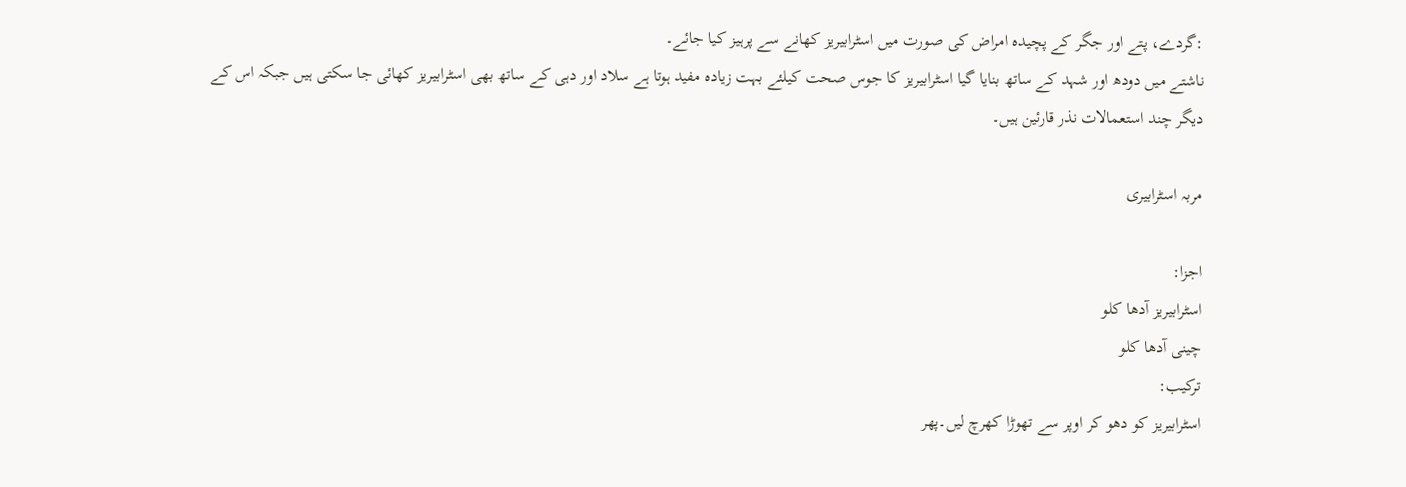:گردے، پتے اور جگر کے پچیدہ امراض کی صورت میں اسٹرابیریز کھانے سے پرہیز کیا جائے۔
ناشتے میں دودھ اور شہد کے ساتھ بنایا گیا اسٹرابیریز کا جوس صحت کیلئے بہت زیادہ مفید ہوتا ہے سلاد اور دہی کے ساتھ بھی اسٹرابیریز کھائی جا سکتی ہیں جبکہ اس کے دیگر چند استعمالات نذر قارئین ہیں۔

مربہ اسٹرابیری

اجزا:
اسٹرابیریز آدھا کلو
چینی آدھا کلو
ترکیب:
اسٹرابیریز کو دھو کر اوپر سے تھوڑا کھرچ لیں۔پھر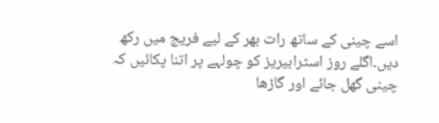اسے چینی کے ساتھ رات بھر کے لیے فریج میں رکھ دیں۔اگلے روز اسٹرابیریز کو چولہے پر اتنا پکائیں کہ چینی گھل جائے اور گاڑھا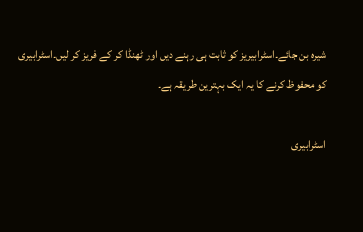شیرہ بن جائے۔اسٹرابیریز کو ثابت ہی رہنے دیں اور ٹھنڈا کر کے فریز کر لیں۔اسٹرابیری کو محفوظ کرنے کا یہ ایک بہترین طریقہ ہے۔

اسٹرابیری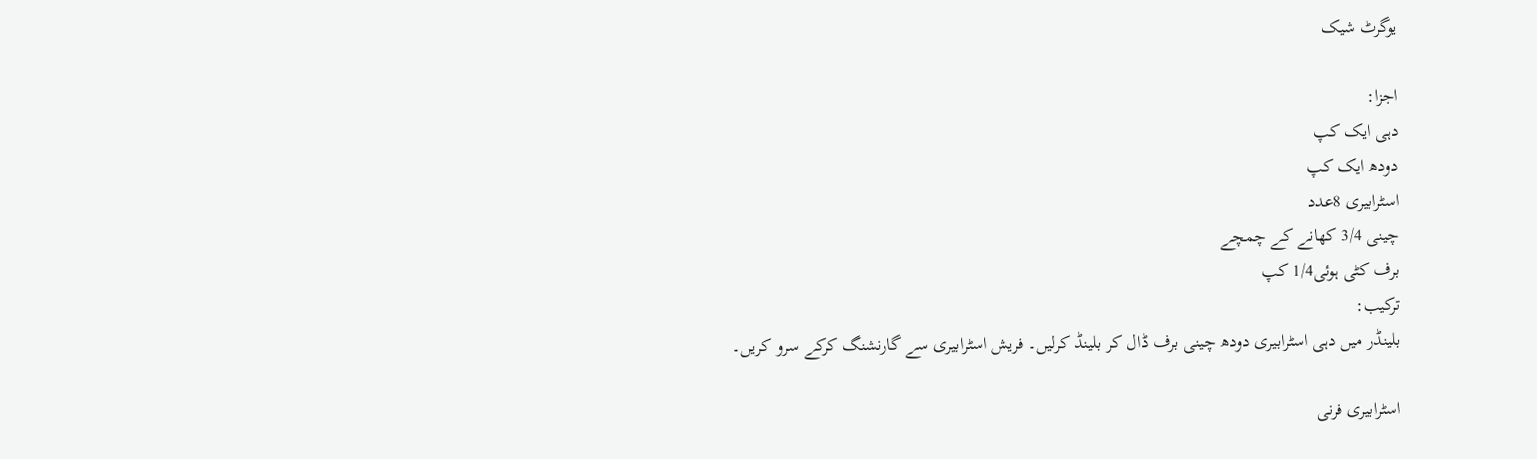یوگرٹ شیک

اجزا:
دہی ایک کپ
دودھ ایک کپ
اسٹرابیری 8عدد
چینی 3/4 کھانے کے چمچے
برف کٹی ہوئی1/4 کپ
ترکیب:
بلینڈر میں دہی اسٹرابیری دودھ چینی برف ڈال کر بلینڈ کرلیں۔ فریش اسٹرابیری سے گارنشنگ کرکے سرو کریں۔

اسٹرابیری فرنی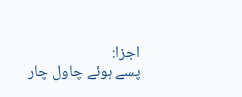اجزا:
پسے ہوئے چاول چار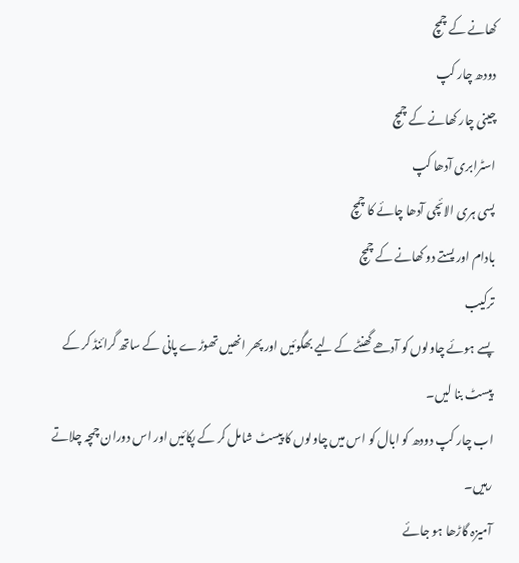کھانے کے چمچ
دودھ چار کپ
چینی چار کھانے کے چمچ
اسٹرابری آدھا کپ
پسی ہری الائچی آدھا چائے کا چمچ
بادام اور پستے دو کھانے کے چمچ
ترکیب
پسے ہوئے چاولوں کو آدھے گھنٹے کے لیے بھگوئیں اور پھر انھیں تھوڑے پانی کے ساتھ گرائنڈ کر کے پیسٹ بنا لیں۔
اب چار کپ دودھ کو ابال کو اس میں چاولوں کا پیسٹ شامل کر کے پکائیں اور اس دوران چمچہ چلاتے رہیں۔
آمیزہ گاڑھا ہو جائے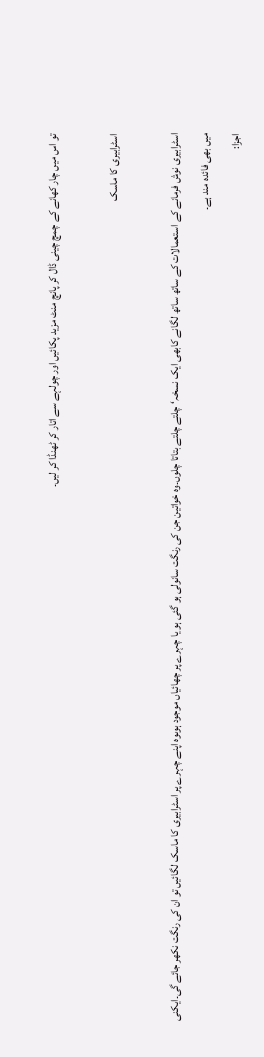تو اس میں چار کھانے کے چمچ چینی ڈال کر پانچ منٹ مزید پکائیں اور چولہے سے اتار کر ٹھنڈا کر لیں۔

اسٹرابیری کا ماسک

اسٹرابیری نوش فرمانے کے استعمالات کے ساتھ ساتھ لگانے کابھی ایک نسخہ‘ چلتے چلتے بتاتا چلوں۔وہ خواتین جن کی رنگت سانولی ہو گئی ہو یا چہرے پر چھائیاں موجود ہوںوہ اپنے چہرے پر اسٹرابیری کا ماسک لگائیں تو ان کی رنگت نکھر جائے گی۔ایکنی میں بھی فائدہ مند ہے۔
اجزا: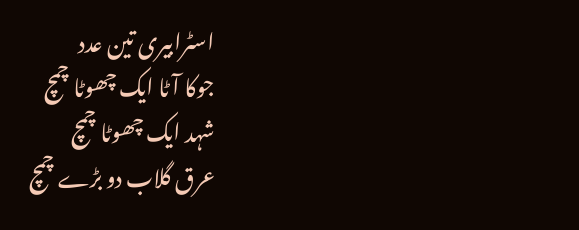اسٹرابیری تین عدد
جوکا آٹا ایک چھوٹا چمچ
شہد ایک چھوٹا چمچ
عرق گلاب دو بڑے چمچ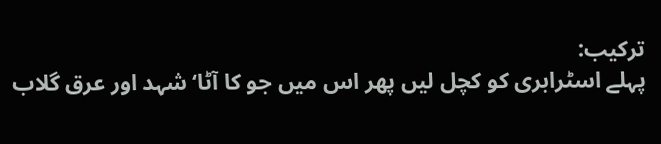ترکیب:
پہلے اسٹرابری کو کچل لیں پھر اس میں جو کا آٹا‘شہد اور عرق گلاب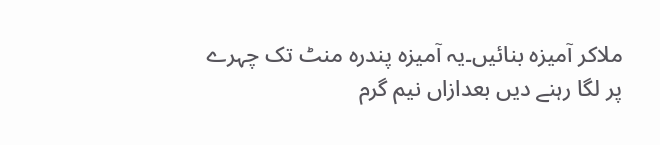ملاکر آمیزہ بنائیں۔یہ آمیزہ پندرہ منٹ تک چہرے پر لگا رہنے دیں بعدازاں نیم گرم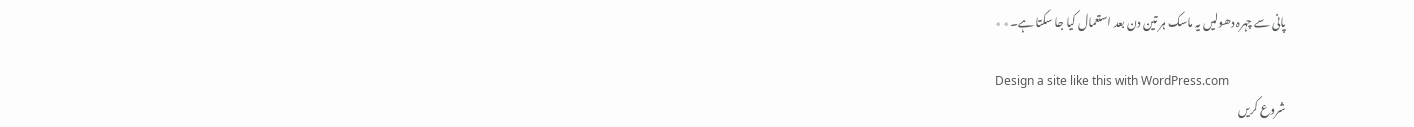پانی سے چہرہ دھولیں یہ ماسک ہر تین دن بعد استعمال کیا جا سکتا ہے۔٭ ٭

Design a site like this with WordPress.com
شروع کریں